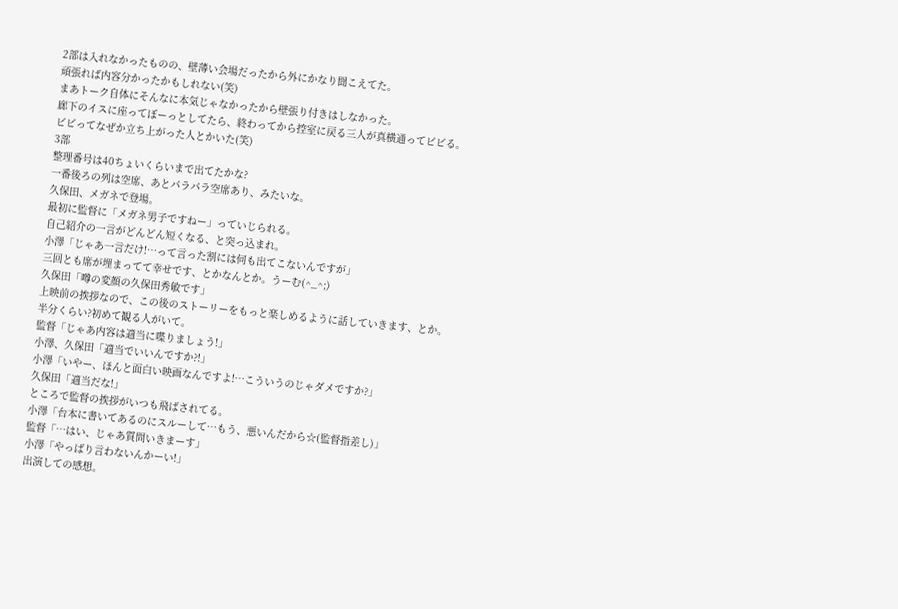2部は入れなかったものの、壁薄い会場だったから外にかなり聞こえてた。
頑張れば内容分かったかもしれない(笑)
まあトーク自体にそんなに本気じゃなかったから壁張り付きはしなかった。
廊下のイスに座ってぼーっとしてたら、終わってから控室に戻る三人が真横通ってビビる。
ビビってなぜか立ち上がった人とかいた(笑)
3部
整理番号は40ちょいくらいまで出てたかな?
一番後ろの列は空席、あとパラパラ空席あり、みたいな。
久保田、メガネで登場。
最初に監督に「メガネ男子ですねー」っていじられる。
自己紹介の一言がどんどん短くなる、と突っ込まれ。
小澤「じゃあ一言だけ!…って言った割には何も出てこないんですが」
三回とも席が埋まってて幸せです、とかなんとか。うーむ(^_^;)
久保田「噂の変顔の久保田秀敏です」
上映前の挨拶なので、この後のストーリーをもっと楽しめるように話していきます、とか。
半分くらい?初めて観る人がいて。
監督「じゃあ内容は適当に喋りましょう!」
小澤、久保田「適当でいいんですか?!」
小澤「いやー、ほんと面白い映画なんですよ!…こういうのじゃダメですか?」
久保田「適当だな!」
ところで監督の挨拶がいつも飛ばされてる。
小澤「台本に書いてあるのにスルーして…もう、悪いんだから☆(監督指差し)」
監督「…はい、じゃあ質問いきまーす」
小澤「やっぱり言わないんかーい!」
出演しての感想。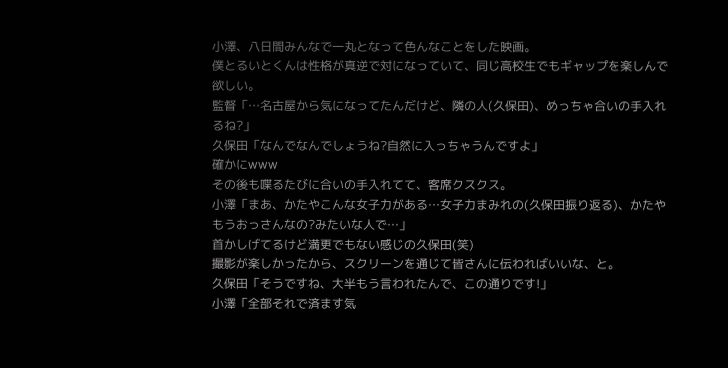小澤、八日間みんなで一丸となって色んなことをした映画。
僕とるいとくんは性格が真逆で対になっていて、同じ高校生でもギャップを楽しんで欲しい。
監督「…名古屋から気になってたんだけど、隣の人(久保田)、めっちゃ合いの手入れるね?」
久保田「なんでなんでしょうね?自然に入っちゃうんですよ」
確かにwww
その後も喋るたびに合いの手入れてて、客席クスクス。
小澤「まあ、かたやこんな女子力がある…女子力まみれの(久保田振り返る)、かたやもうおっさんなの?みたいな人で…」
首かしげてるけど満更でもない感じの久保田(笑)
撮影が楽しかったから、スクリーンを通じて皆さんに伝わればいいな、と。
久保田「そうですね、大半もう言われたんで、この通りです!」
小澤「全部それで済ます気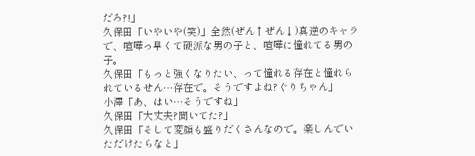だろ?!」
久保田「いやいや(笑)」全然(ぜん↑ぜん↓)真逆のキャラで、喧嘩っ早くて硬派な男の子と、喧嘩に憧れてる男の子。
久保田「もっと強くなりたい、って憧れる存在と憧れられているせん…存在で。そうですよね?ぐりちゃん」
小澤「あ、はい…そうですね」
久保田「大丈夫?聞いてた?」
久保田「そして変顔も盛りだくさんなので。楽しんでいただけたらなと」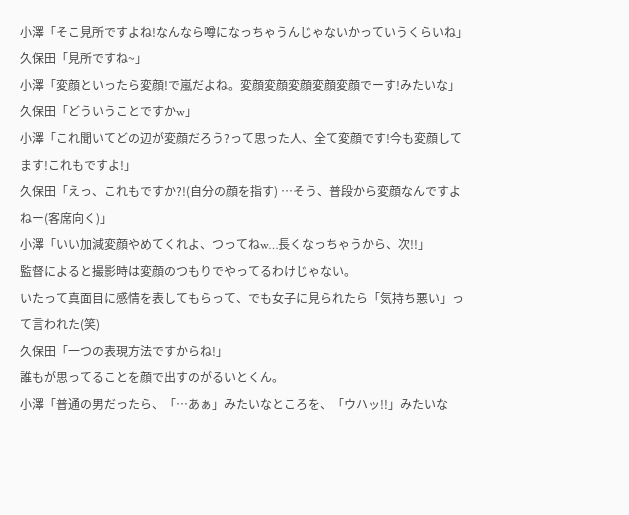小澤「そこ見所ですよね!なんなら噂になっちゃうんじゃないかっていうくらいね」
久保田「見所ですね~」
小澤「変顔といったら変顔!で嵐だよね。変顔変顔変顔変顔変顔でーす!みたいな」
久保田「どういうことですかw」
小澤「これ聞いてどの辺が変顔だろう?って思った人、全て変顔です!今も変顔してます!これもですよ!」
久保田「えっ、これもですか?!(自分の顔を指す) …そう、普段から変顔なんですよねー(客席向く)」
小澤「いい加減変顔やめてくれよ、つってねw…長くなっちゃうから、次!!」
監督によると撮影時は変顔のつもりでやってるわけじゃない。
いたって真面目に感情を表してもらって、でも女子に見られたら「気持ち悪い」って言われた(笑)
久保田「一つの表現方法ですからね!」
誰もが思ってることを顔で出すのがるいとくん。
小澤「普通の男だったら、「…あぁ」みたいなところを、「ウハッ!!」みたいな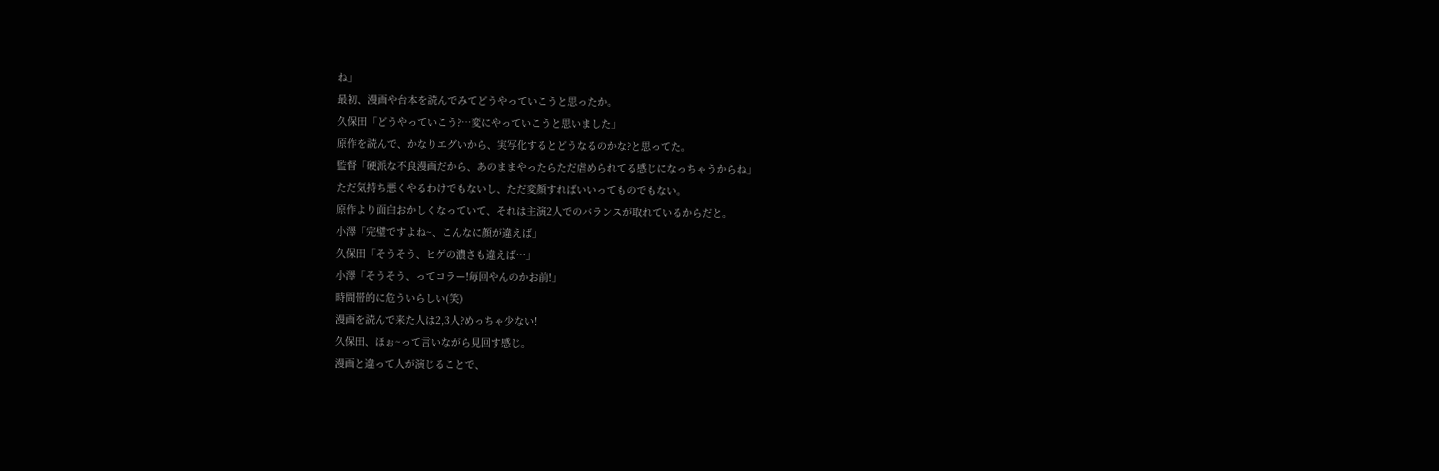ね」
最初、漫画や台本を読んでみてどうやっていこうと思ったか。
久保田「どうやっていこう?…変にやっていこうと思いました」
原作を読んで、かなりエグいから、実写化するとどうなるのかな?と思ってた。
監督「硬派な不良漫画だから、あのままやったらただ虐められてる感じになっちゃうからね」
ただ気持ち悪くやるわけでもないし、ただ変顔すればいいってものでもない。
原作より面白おかしくなっていて、それは主演2人でのバランスが取れているからだと。
小澤「完璧ですよね~、こんなに顔が違えば」
久保田「そうそう、ヒゲの濃さも違えば…」
小澤「そうそう、ってコラー!毎回やんのかお前!」
時間帯的に危ういらしい(笑)
漫画を読んで来た人は2,3人?めっちゃ少ない!
久保田、ほぉ~って言いながら見回す感じ。
漫画と違って人が演じることで、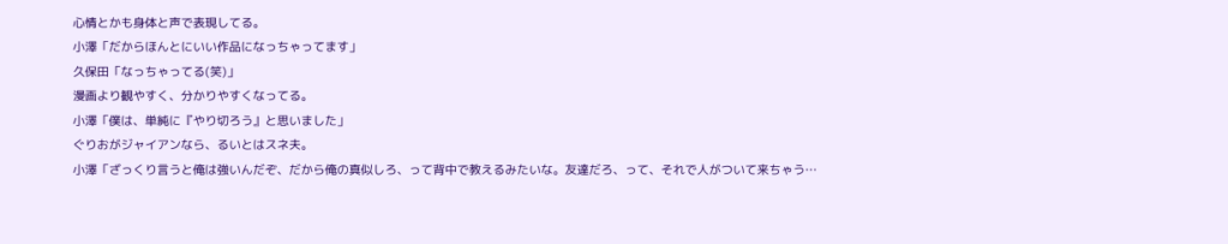心情とかも身体と声で表現してる。
小澤「だからほんとにいい作品になっちゃってます」
久保田「なっちゃってる(笑)」
漫画より観やすく、分かりやすくなってる。
小澤「僕は、単純に『やり切ろう』と思いました」
ぐりおがジャイアンなら、るいとはスネ夫。
小澤「ざっくり言うと俺は強いんだぞ、だから俺の真似しろ、って背中で教えるみたいな。友達だろ、って、それで人がついて来ちゃう…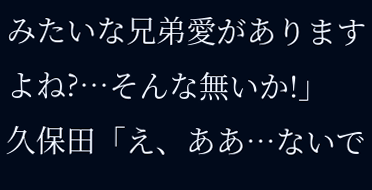みたいな兄弟愛がありますよね?…そんな無いか!」
久保田「え、ああ…ないで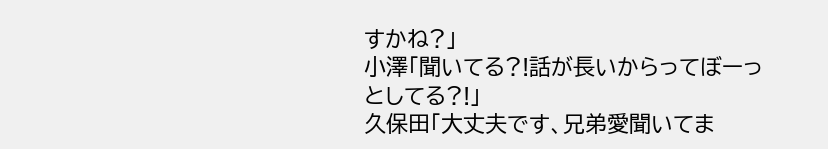すかね?」
小澤「聞いてる?!話が長いからってぼーっとしてる?!」
久保田「大丈夫です、兄弟愛聞いてま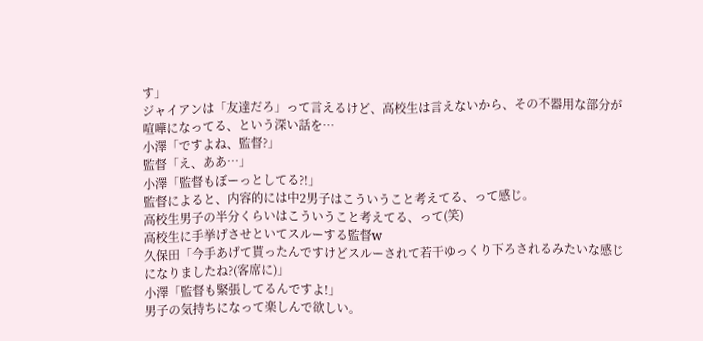す」
ジャイアンは「友達だろ」って言えるけど、高校生は言えないから、その不器用な部分が喧嘩になってる、という深い話を…
小澤「ですよね、監督?」
監督「え、ああ…」
小澤「監督もぼーっとしてる?!」
監督によると、内容的には中2男子はこういうこと考えてる、って感じ。
高校生男子の半分くらいはこういうこと考えてる、って(笑)
高校生に手挙げさせといてスルーする監督w
久保田「今手あげて貰ったんですけどスルーされて若干ゆっくり下ろされるみたいな感じになりましたね?(客席に)」
小澤「監督も緊張してるんですよ!」
男子の気持ちになって楽しんで欲しい。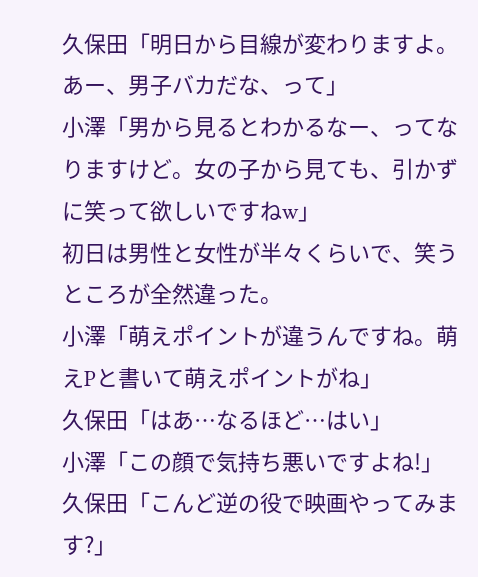久保田「明日から目線が変わりますよ。あー、男子バカだな、って」
小澤「男から見るとわかるなー、ってなりますけど。女の子から見ても、引かずに笑って欲しいですねw」
初日は男性と女性が半々くらいで、笑うところが全然違った。
小澤「萌えポイントが違うんですね。萌えPと書いて萌えポイントがね」
久保田「はあ…なるほど…はい」
小澤「この顔で気持ち悪いですよね!」
久保田「こんど逆の役で映画やってみます?」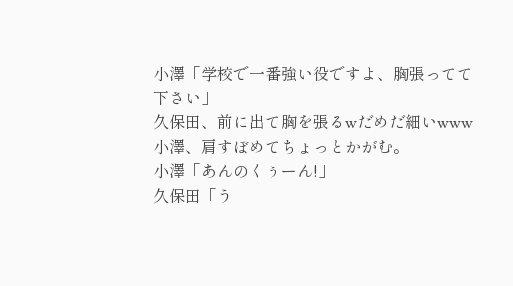小澤「学校で一番強い役ですよ、胸張ってて下さい」
久保田、前に出て胸を張るwだめだ細いwww小澤、肩すぼめてちょっとかがむ。
小澤「あんのくぅーん!」
久保田「う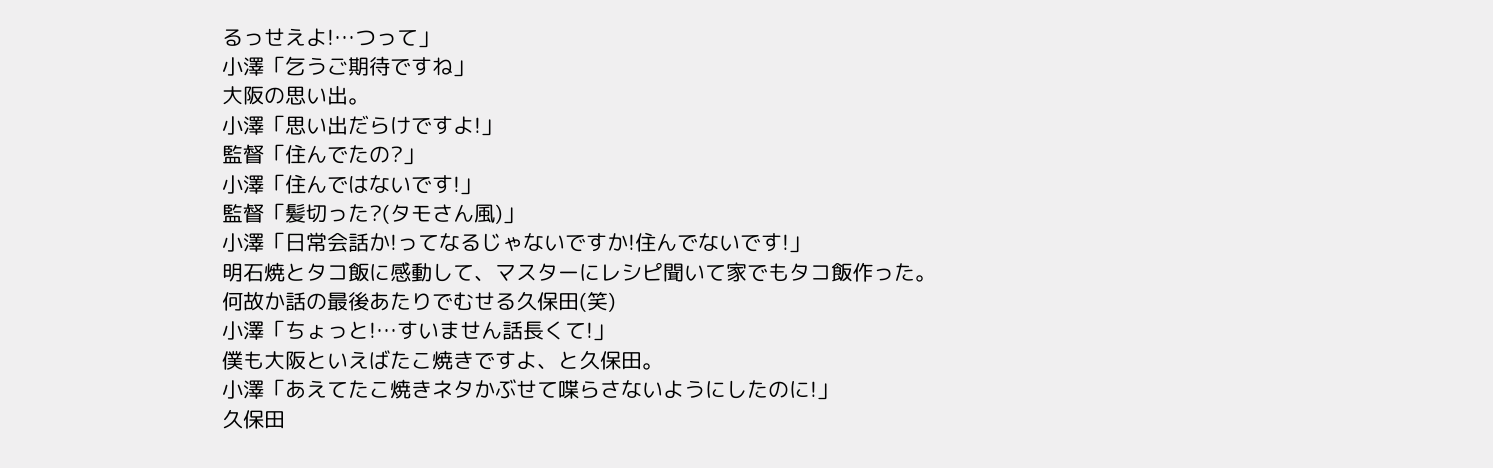るっせえよ!…つって」
小澤「乞うご期待ですね」
大阪の思い出。
小澤「思い出だらけですよ!」
監督「住んでたの?」
小澤「住んではないです!」
監督「髪切った?(タモさん風)」
小澤「日常会話か!ってなるじゃないですか!住んでないです!」
明石焼とタコ飯に感動して、マスターにレシピ聞いて家でもタコ飯作った。
何故か話の最後あたりでむせる久保田(笑)
小澤「ちょっと!…すいません話長くて!」
僕も大阪といえばたこ焼きですよ、と久保田。
小澤「あえてたこ焼きネタかぶせて喋らさないようにしたのに!」
久保田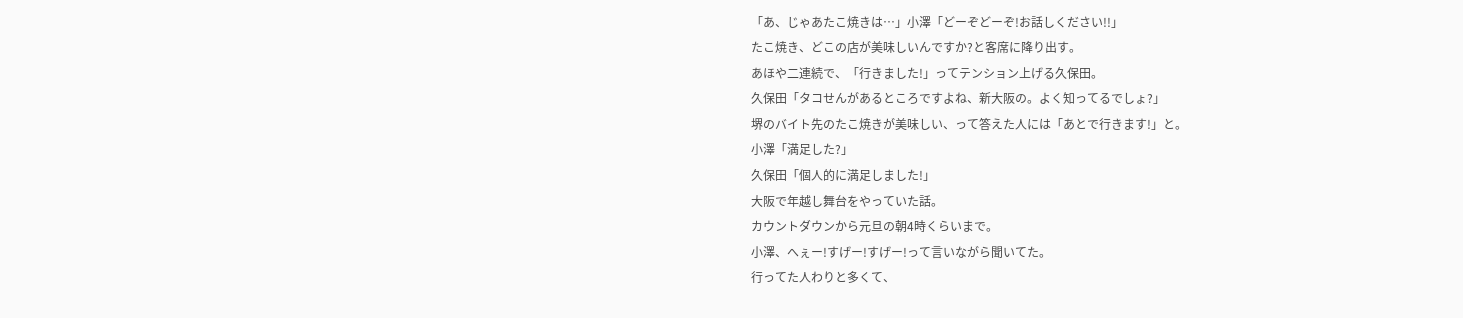「あ、じゃあたこ焼きは…」小澤「どーぞどーぞ!お話しください!!」
たこ焼き、どこの店が美味しいんですか?と客席に降り出す。
あほや二連続で、「行きました!」ってテンション上げる久保田。
久保田「タコせんがあるところですよね、新大阪の。よく知ってるでしょ?」
堺のバイト先のたこ焼きが美味しい、って答えた人には「あとで行きます!」と。
小澤「満足した?」
久保田「個人的に満足しました!」
大阪で年越し舞台をやっていた話。
カウントダウンから元旦の朝4時くらいまで。
小澤、へぇー!すげー!すげー!って言いながら聞いてた。
行ってた人わりと多くて、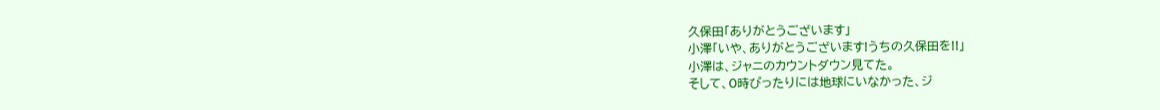久保田「ありがとうございます」
小澤「いや、ありがとうございます!うちの久保田を!!」
小澤は、ジャニのカウントダウン見てた。
そして、0時ぴったりには地球にいなかった、ジ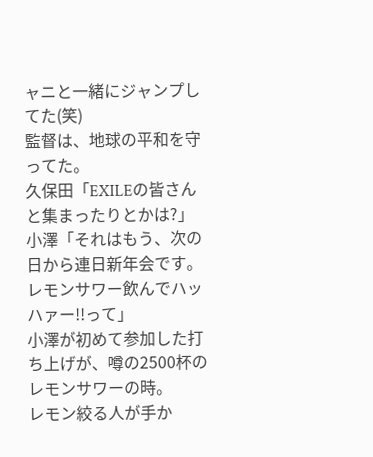ャニと一緒にジャンプしてた(笑)
監督は、地球の平和を守ってた。
久保田「EXILEの皆さんと集まったりとかは?」
小澤「それはもう、次の日から連日新年会です。レモンサワー飲んでハッハァー!!って」
小澤が初めて参加した打ち上げが、噂の2500杯のレモンサワーの時。
レモン絞る人が手か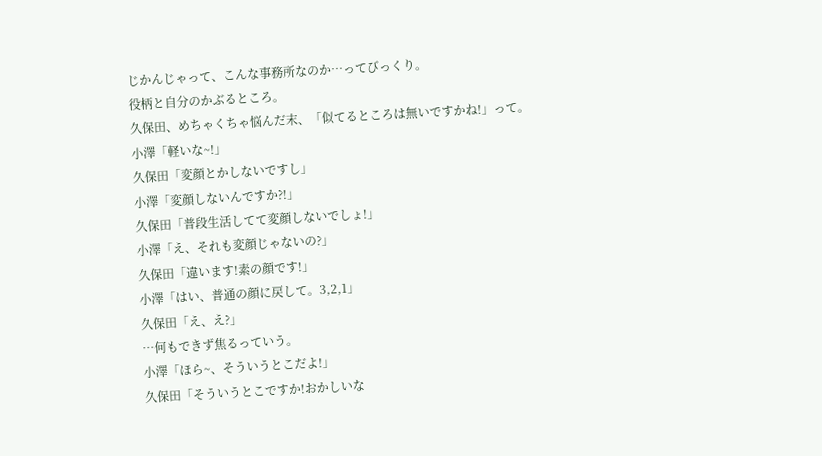じかんじゃって、こんな事務所なのか…ってびっくり。
役柄と自分のかぶるところ。
久保田、めちゃくちゃ悩んだ末、「似てるところは無いですかね!」って。
小澤「軽いな~!」
久保田「変顔とかしないですし」
小澤「変顔しないんですか?!」
久保田「普段生活してて変顔しないでしょ!」
小澤「え、それも変顔じゃないの?」
久保田「違います!素の顔です!」
小澤「はい、普通の顔に戻して。3,2,1」
久保田「え、え?」
…何もできず焦るっていう。
小澤「ほら~、そういうとこだよ!」
久保田「そういうとこですか!おかしいな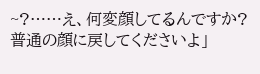~?……え、何変顔してるんですか?普通の顔に戻してくださいよ」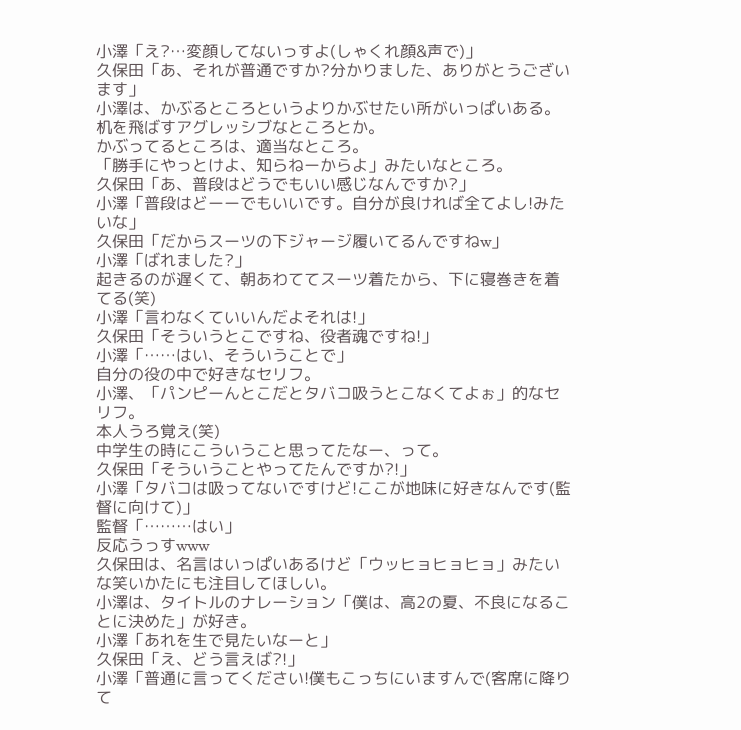小澤「え?…変顔してないっすよ(しゃくれ顔&声で)」
久保田「あ、それが普通ですか?分かりました、ありがとうございます」
小澤は、かぶるところというよりかぶせたい所がいっぱいある。
机を飛ばすアグレッシブなところとか。
かぶってるところは、適当なところ。
「勝手にやっとけよ、知らねーからよ」みたいなところ。
久保田「あ、普段はどうでもいい感じなんですか?」
小澤「普段はどーーでもいいです。自分が良ければ全てよし!みたいな」
久保田「だからスーツの下ジャージ履いてるんですねw」
小澤「ばれました?」
起きるのが遅くて、朝あわててスーツ着たから、下に寝巻きを着てる(笑)
小澤「言わなくていいんだよそれは!」
久保田「そういうとこですね、役者魂ですね!」
小澤「……はい、そういうことで」
自分の役の中で好きなセリフ。
小澤、「パンピーんとこだとタバコ吸うとこなくてよぉ」的なセリフ。
本人うろ覚え(笑)
中学生の時にこういうこと思ってたなー、って。
久保田「そういうことやってたんですか?!」
小澤「タバコは吸ってないですけど!ここが地味に好きなんです(監督に向けて)」
監督「………はい」
反応うっすwww
久保田は、名言はいっぱいあるけど「ウッヒョヒョヒョ」みたいな笑いかたにも注目してほしい。
小澤は、タイトルのナレーション「僕は、高2の夏、不良になることに決めた」が好き。
小澤「あれを生で見たいなーと」
久保田「え、どう言えば?!」
小澤「普通に言ってください!僕もこっちにいますんで(客席に降りて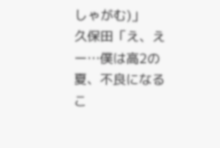しゃがむ)」
久保田「え、えー…僕は高2の夏、不良になるこ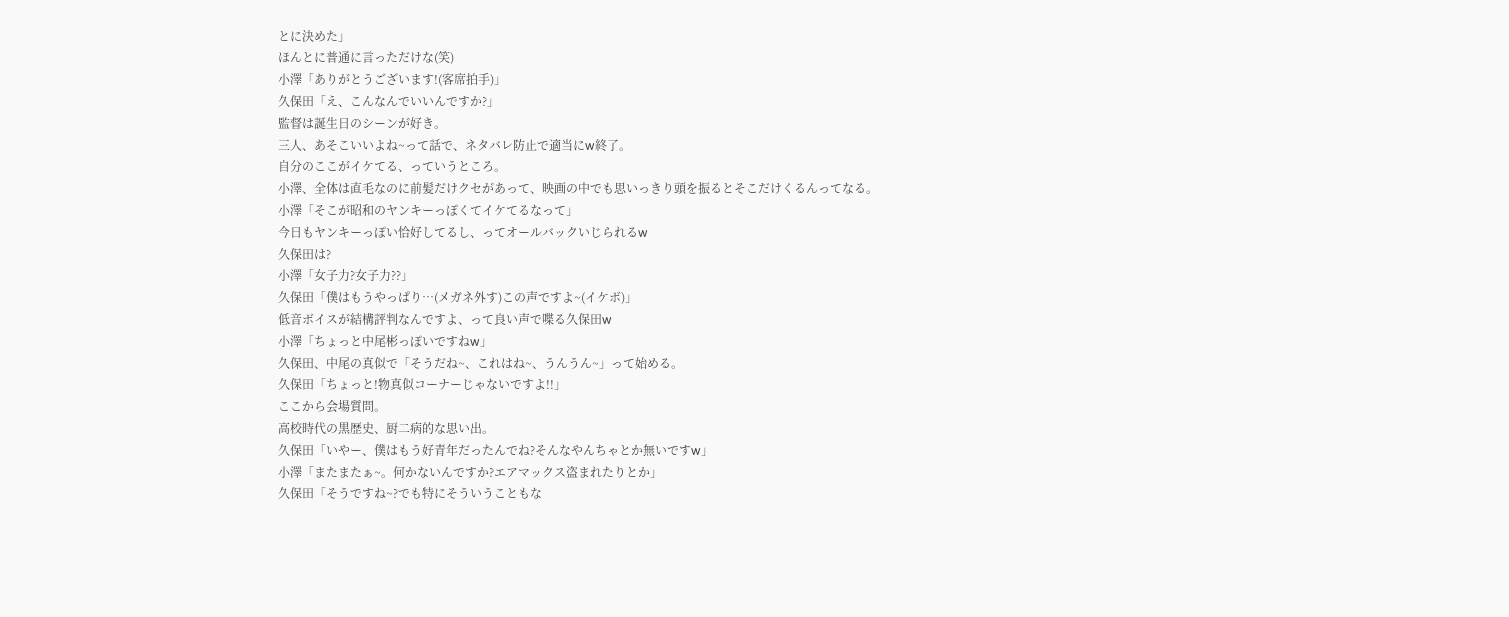とに決めた」
ほんとに普通に言っただけな(笑)
小澤「ありがとうございます!(客席拍手)」
久保田「え、こんなんでいいんですか?」
監督は誕生日のシーンが好き。
三人、あそこいいよね~って話で、ネタバレ防止で適当にw終了。
自分のここがイケてる、っていうところ。
小澤、全体は直毛なのに前髪だけクセがあって、映画の中でも思いっきり頭を振るとそこだけくるんってなる。
小澤「そこが昭和のヤンキーっぽくてイケてるなって」
今日もヤンキーっぽい恰好してるし、ってオールバックいじられるw
久保田は?
小澤「女子力?女子力??」
久保田「僕はもうやっぱり…(メガネ外す)この声ですよ~(イケボ)」
低音ボイスが結構評判なんですよ、って良い声で喋る久保田w
小澤「ちょっと中尾彬っぽいですねw」
久保田、中尾の真似で「そうだね~、これはね~、うんうん~」って始める。
久保田「ちょっと!物真似コーナーじゃないですよ!!」
ここから会場質問。
高校時代の黒歴史、厨二病的な思い出。
久保田「いやー、僕はもう好青年だったんでね?そんなやんちゃとか無いですw」
小澤「またまたぁ~。何かないんですか?エアマックス盗まれたりとか」
久保田「そうですね~?でも特にそういうこともな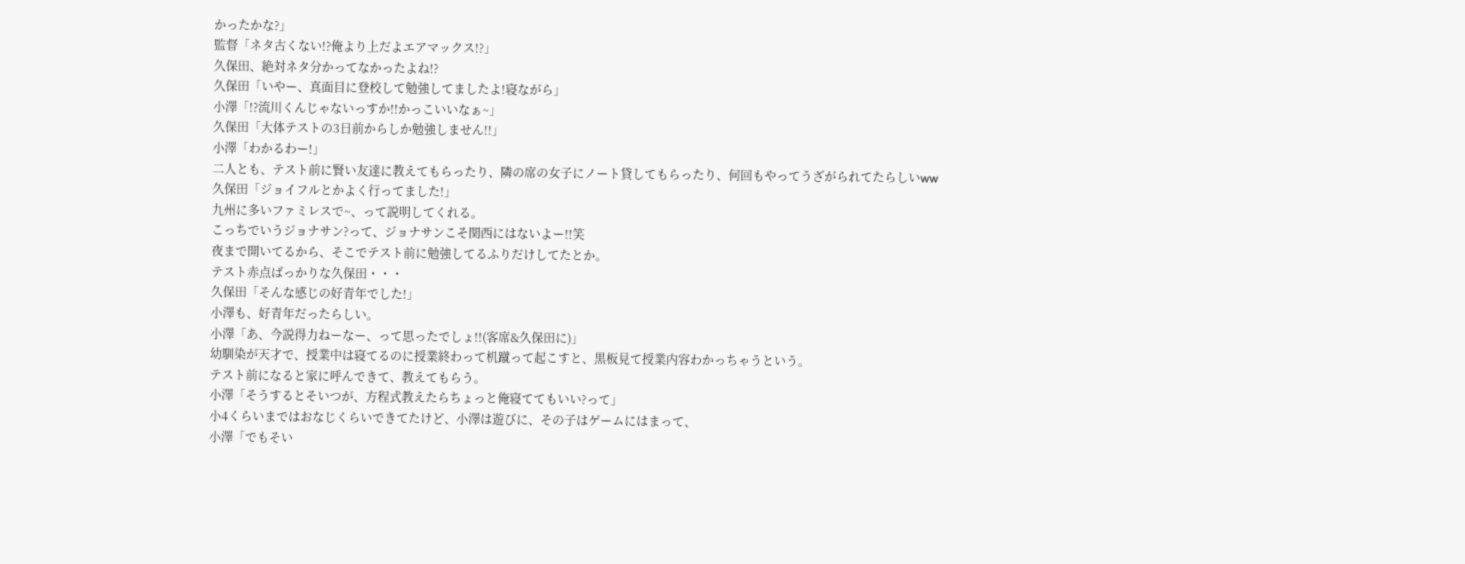かったかな?」
監督「ネタ古くない!?俺より上だよエアマックス!?」
久保田、絶対ネタ分かってなかったよね!?
久保田「いやー、真面目に登校して勉強してましたよ!寝ながら」
小澤「!?流川くんじゃないっすか!!かっこいいなぁ~」
久保田「大体テストの3日前からしか勉強しません!!」
小澤「わかるわー!」
二人とも、テスト前に賢い友達に教えてもらったり、隣の席の女子にノート貸してもらったり、何回もやってうざがられてたらしいww
久保田「ジョイフルとかよく行ってました!」
九州に多いファミレスで~、って説明してくれる。
こっちでいうジョナサン?って、ジョナサンこそ関西にはないよー!!笑
夜まで開いてるから、そこでテスト前に勉強してるふりだけしてたとか。
テスト赤点ばっかりな久保田・・・
久保田「そんな感じの好青年でした!」
小澤も、好青年だったらしい。
小澤「あ、今説得力ねーなー、って思ったでしょ!!(客席&久保田に)」
幼馴染が天才で、授業中は寝てるのに授業終わって机蹴って起こすと、黒板見て授業内容わかっちゃうという。
テスト前になると家に呼んできて、教えてもらう。
小澤「そうするとそいつが、方程式教えたらちょっと俺寝ててもいい?って」
小4くらいまではおなじくらいできてたけど、小澤は遊びに、その子はゲームにはまって、
小澤「でもそい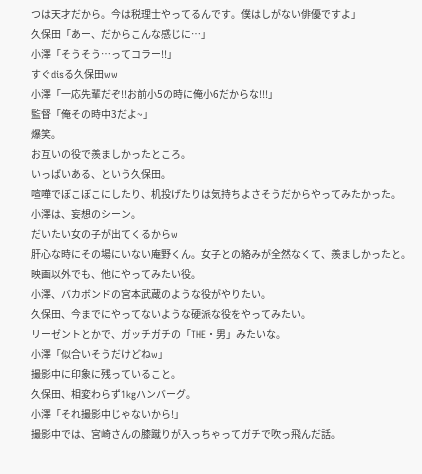つは天才だから。今は税理士やってるんです。僕はしがない俳優ですよ」
久保田「あー、だからこんな感じに…」
小澤「そうそう…ってコラー!!」
すぐdisる久保田ww
小澤「一応先輩だぞ!!お前小5の時に俺小6だからな!!!」
監督「俺その時中3だよ~」
爆笑。
お互いの役で羨ましかったところ。
いっぱいある、という久保田。
喧嘩でぼこぼこにしたり、机投げたりは気持ちよさそうだからやってみたかった。
小澤は、妄想のシーン。
だいたい女の子が出てくるからw
肝心な時にその場にいない庵野くん。女子との絡みが全然なくて、羨ましかったと。
映画以外でも、他にやってみたい役。
小澤、バカボンドの宮本武蔵のような役がやりたい。
久保田、今までにやってないような硬派な役をやってみたい。
リーゼントとかで、ガッチガチの「THE・男」みたいな。
小澤「似合いそうだけどねw」
撮影中に印象に残っていること。
久保田、相変わらず1kgハンバーグ。
小澤「それ撮影中じゃないから!」
撮影中では、宮崎さんの膝蹴りが入っちゃってガチで吹っ飛んだ話。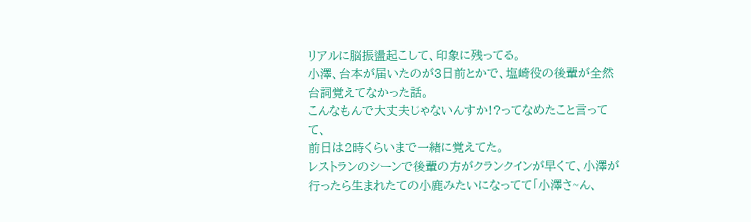リアルに脳振盪起こして、印象に残ってる。
小澤、台本が届いたのが3日前とかで、塩崎役の後輩が全然台詞覚えてなかった話。
こんなもんで大丈夫じゃないんすか!?ってなめたこと言ってて、
前日は2時くらいまで一緒に覚えてた。
レストランのシーンで後輩の方がクランクインが早くて、小澤が行ったら生まれたての小鹿みたいになってて「小澤さ~ん、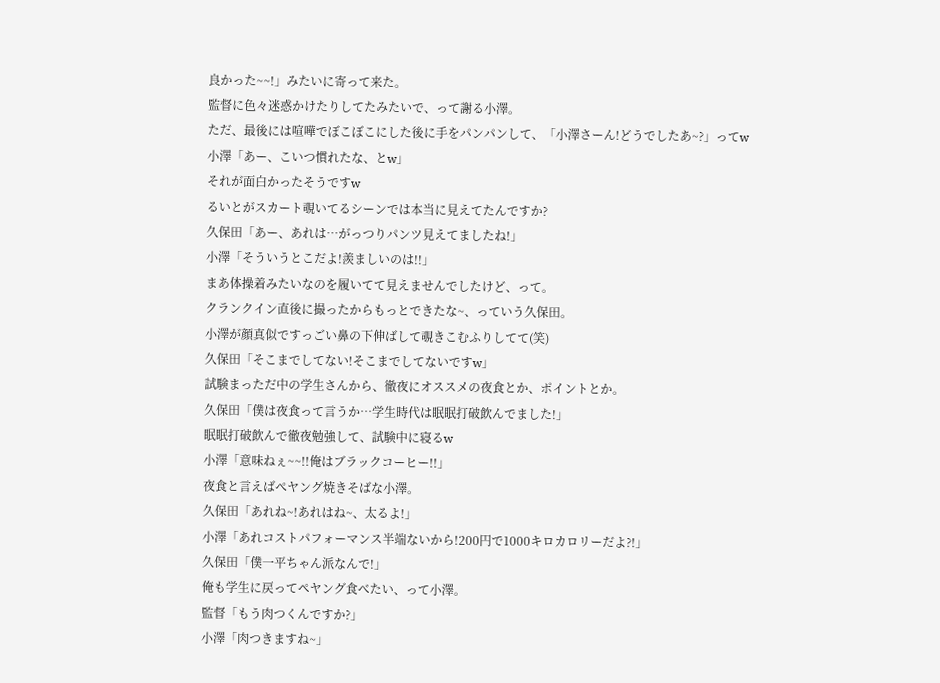良かった~~!」みたいに寄って来た。
監督に色々迷惑かけたりしてたみたいで、って謝る小澤。
ただ、最後には喧嘩でぼこぼこにした後に手をパンパンして、「小澤さーん!どうでしたあ~?」ってw
小澤「あー、こいつ慣れたな、とw」
それが面白かったそうですw
るいとがスカート覗いてるシーンでは本当に見えてたんですか?
久保田「あー、あれは…がっつりパンツ見えてましたね!」
小澤「そういうとこだよ!羨ましいのは!!」
まあ体操着みたいなのを履いてて見えませんでしたけど、って。
クランクイン直後に撮ったからもっとできたな~、っていう久保田。
小澤が顔真似ですっごい鼻の下伸ばして覗きこむふりしてて(笑)
久保田「そこまでしてない!そこまでしてないですw」
試験まっただ中の学生さんから、徹夜にオススメの夜食とか、ポイントとか。
久保田「僕は夜食って言うか…学生時代は眠眠打破飲んでました!」
眠眠打破飲んで徹夜勉強して、試験中に寝るw
小澤「意味ねぇ~~!!俺はブラックコーヒー!!」
夜食と言えばぺヤング焼きそばな小澤。
久保田「あれね~!あれはね~、太るよ!」
小澤「あれコストパフォーマンス半端ないから!200円で1000キロカロリーだよ?!」
久保田「僕一平ちゃん派なんで!」
俺も学生に戻ってペヤング食べたい、って小澤。
監督「もう肉つくんですか?」
小澤「肉つきますね~」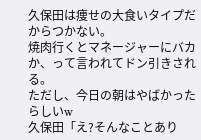久保田は痩せの大食いタイプだからつかない。
焼肉行くとマネージャーにバカか、って言われてドン引きされる。
ただし、今日の朝はやばかったらしいw
久保田「え?そんなことあり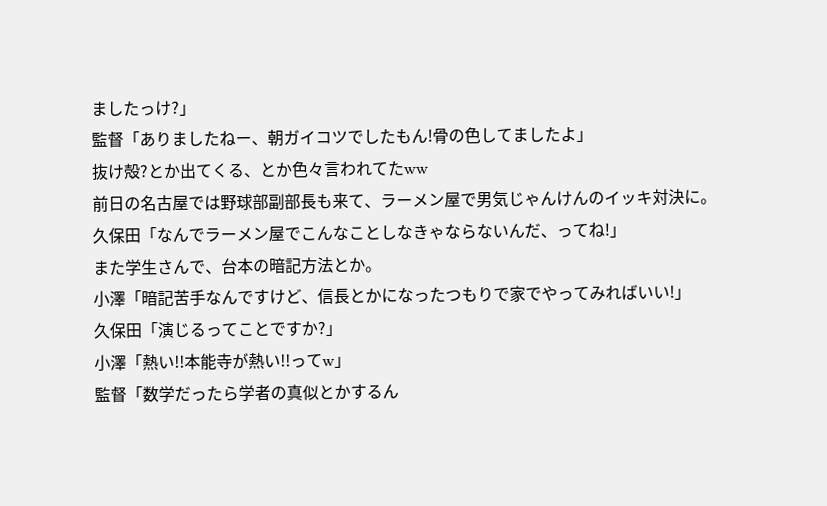ましたっけ?」
監督「ありましたねー、朝ガイコツでしたもん!骨の色してましたよ」
抜け殻?とか出てくる、とか色々言われてたww
前日の名古屋では野球部副部長も来て、ラーメン屋で男気じゃんけんのイッキ対決に。
久保田「なんでラーメン屋でこんなことしなきゃならないんだ、ってね!」
また学生さんで、台本の暗記方法とか。
小澤「暗記苦手なんですけど、信長とかになったつもりで家でやってみればいい!」
久保田「演じるってことですか?」
小澤「熱い!!本能寺が熱い!!ってw」
監督「数学だったら学者の真似とかするん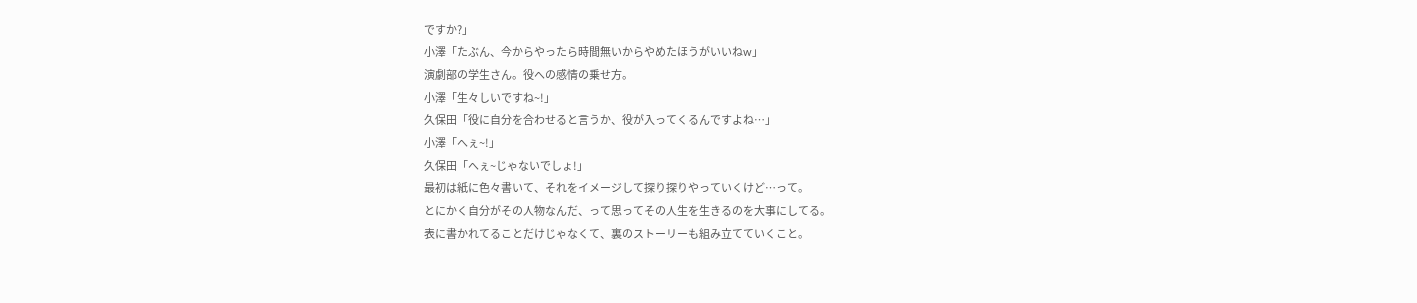ですか?」
小澤「たぶん、今からやったら時間無いからやめたほうがいいねw」
演劇部の学生さん。役への感情の乗せ方。
小澤「生々しいですね~!」
久保田「役に自分を合わせると言うか、役が入ってくるんですよね…」
小澤「へぇ~!」
久保田「へぇ~じゃないでしょ!」
最初は紙に色々書いて、それをイメージして探り探りやっていくけど…って。
とにかく自分がその人物なんだ、って思ってその人生を生きるのを大事にしてる。
表に書かれてることだけじゃなくて、裏のストーリーも組み立てていくこと。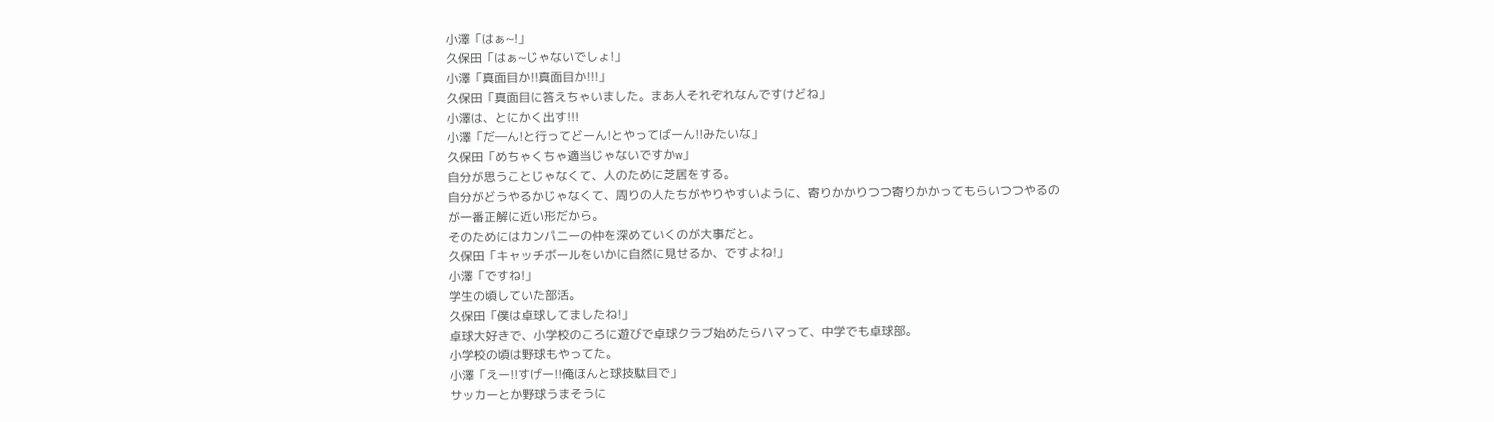小澤「はぁ~!」
久保田「はぁ~じゃないでしょ!」
小澤「真面目か!!真面目か!!!」
久保田「真面目に答えちゃいました。まあ人それぞれなんですけどね」
小澤は、とにかく出す!!!
小澤「だ―ん!と行ってどーん!とやってばーん!!みたいな」
久保田「めちゃくちゃ適当じゃないですかw」
自分が思うことじゃなくて、人のために芝居をする。
自分がどうやるかじゃなくて、周りの人たちがやりやすいように、寄りかかりつつ寄りかかってもらいつつやるのが一番正解に近い形だから。
そのためにはカンパニーの仲を深めていくのが大事だと。
久保田「キャッチボールをいかに自然に見せるか、ですよね!」
小澤「ですね!」
学生の頃していた部活。
久保田「僕は卓球してましたね!」
卓球大好きで、小学校のころに遊びで卓球クラブ始めたらハマって、中学でも卓球部。
小学校の頃は野球もやってた。
小澤「えー!!すげー!!俺ほんと球技駄目で」
サッカーとか野球うまそうに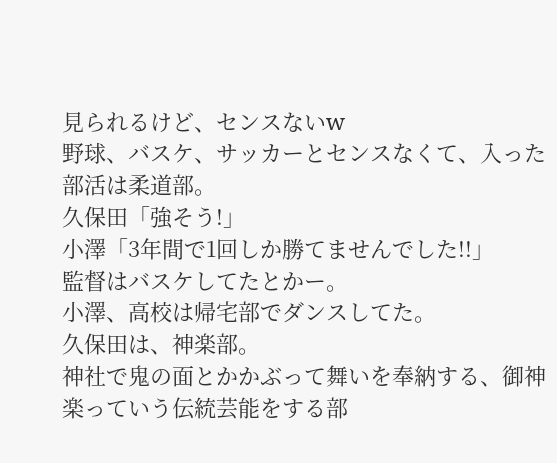見られるけど、センスないw
野球、バスケ、サッカーとセンスなくて、入った部活は柔道部。
久保田「強そう!」
小澤「3年間で1回しか勝てませんでした!!」
監督はバスケしてたとかー。
小澤、高校は帰宅部でダンスしてた。
久保田は、神楽部。
神社で鬼の面とかかぶって舞いを奉納する、御神楽っていう伝統芸能をする部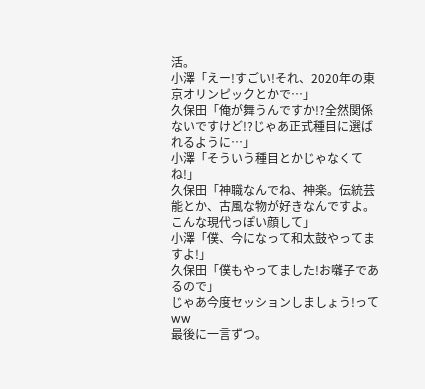活。
小澤「えー!すごい!それ、2020年の東京オリンピックとかで…」
久保田「俺が舞うんですか!?全然関係ないですけど!?じゃあ正式種目に選ばれるように…」
小澤「そういう種目とかじゃなくてね!」
久保田「神職なんでね、神楽。伝統芸能とか、古風な物が好きなんですよ。こんな現代っぽい顔して」
小澤「僕、今になって和太鼓やってますよ!」
久保田「僕もやってました!お囃子であるので」
じゃあ今度セッションしましょう!ってww
最後に一言ずつ。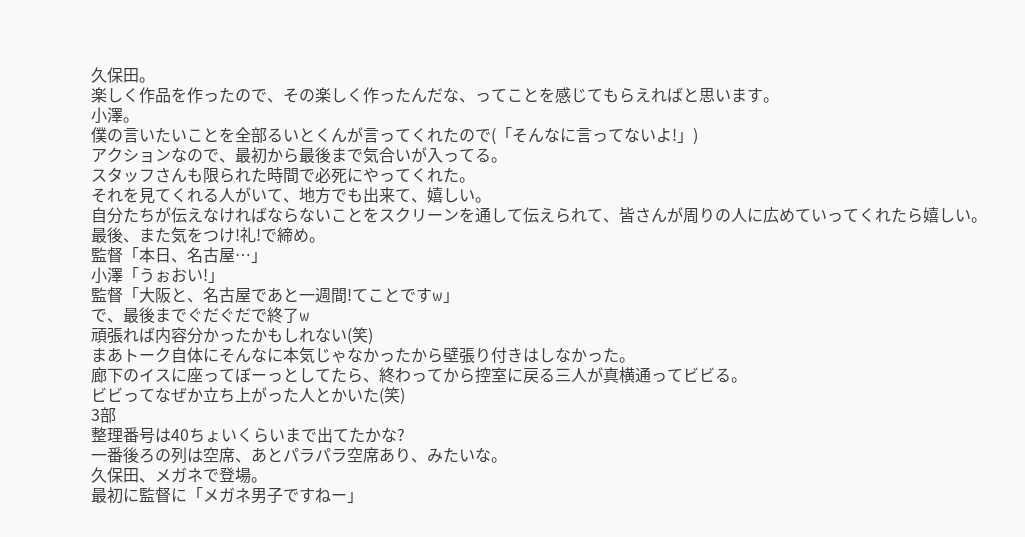久保田。
楽しく作品を作ったので、その楽しく作ったんだな、ってことを感じてもらえればと思います。
小澤。
僕の言いたいことを全部るいとくんが言ってくれたので(「そんなに言ってないよ!」)
アクションなので、最初から最後まで気合いが入ってる。
スタッフさんも限られた時間で必死にやってくれた。
それを見てくれる人がいて、地方でも出来て、嬉しい。
自分たちが伝えなければならないことをスクリーンを通して伝えられて、皆さんが周りの人に広めていってくれたら嬉しい。
最後、また気をつけ!礼!で締め。
監督「本日、名古屋…」
小澤「うぉおい!」
監督「大阪と、名古屋であと一週間!てことですw」
で、最後までぐだぐだで終了w
頑張れば内容分かったかもしれない(笑)
まあトーク自体にそんなに本気じゃなかったから壁張り付きはしなかった。
廊下のイスに座ってぼーっとしてたら、終わってから控室に戻る三人が真横通ってビビる。
ビビってなぜか立ち上がった人とかいた(笑)
3部
整理番号は40ちょいくらいまで出てたかな?
一番後ろの列は空席、あとパラパラ空席あり、みたいな。
久保田、メガネで登場。
最初に監督に「メガネ男子ですねー」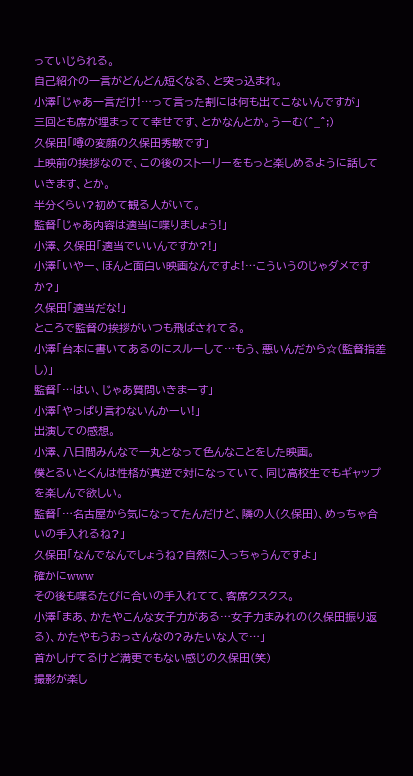っていじられる。
自己紹介の一言がどんどん短くなる、と突っ込まれ。
小澤「じゃあ一言だけ!…って言った割には何も出てこないんですが」
三回とも席が埋まってて幸せです、とかなんとか。うーむ(^_^;)
久保田「噂の変顔の久保田秀敏です」
上映前の挨拶なので、この後のストーリーをもっと楽しめるように話していきます、とか。
半分くらい?初めて観る人がいて。
監督「じゃあ内容は適当に喋りましょう!」
小澤、久保田「適当でいいんですか?!」
小澤「いやー、ほんと面白い映画なんですよ!…こういうのじゃダメですか?」
久保田「適当だな!」
ところで監督の挨拶がいつも飛ばされてる。
小澤「台本に書いてあるのにスルーして…もう、悪いんだから☆(監督指差し)」
監督「…はい、じゃあ質問いきまーす」
小澤「やっぱり言わないんかーい!」
出演しての感想。
小澤、八日間みんなで一丸となって色んなことをした映画。
僕とるいとくんは性格が真逆で対になっていて、同じ高校生でもギャップを楽しんで欲しい。
監督「…名古屋から気になってたんだけど、隣の人(久保田)、めっちゃ合いの手入れるね?」
久保田「なんでなんでしょうね?自然に入っちゃうんですよ」
確かにwww
その後も喋るたびに合いの手入れてて、客席クスクス。
小澤「まあ、かたやこんな女子力がある…女子力まみれの(久保田振り返る)、かたやもうおっさんなの?みたいな人で…」
首かしげてるけど満更でもない感じの久保田(笑)
撮影が楽し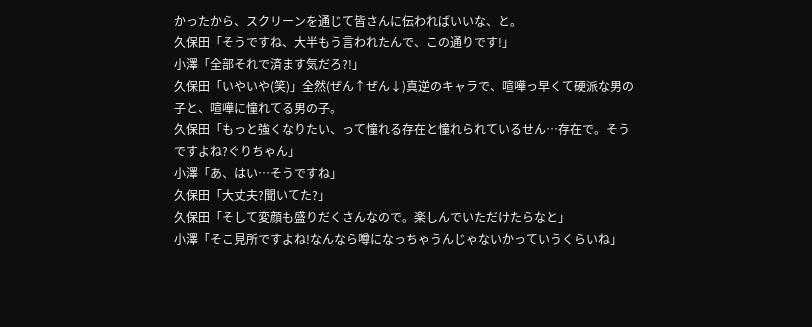かったから、スクリーンを通じて皆さんに伝わればいいな、と。
久保田「そうですね、大半もう言われたんで、この通りです!」
小澤「全部それで済ます気だろ?!」
久保田「いやいや(笑)」全然(ぜん↑ぜん↓)真逆のキャラで、喧嘩っ早くて硬派な男の子と、喧嘩に憧れてる男の子。
久保田「もっと強くなりたい、って憧れる存在と憧れられているせん…存在で。そうですよね?ぐりちゃん」
小澤「あ、はい…そうですね」
久保田「大丈夫?聞いてた?」
久保田「そして変顔も盛りだくさんなので。楽しんでいただけたらなと」
小澤「そこ見所ですよね!なんなら噂になっちゃうんじゃないかっていうくらいね」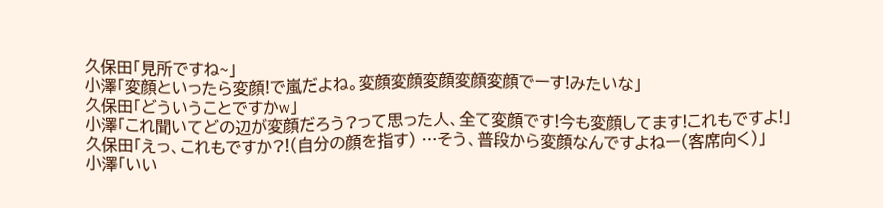久保田「見所ですね~」
小澤「変顔といったら変顔!で嵐だよね。変顔変顔変顔変顔変顔でーす!みたいな」
久保田「どういうことですかw」
小澤「これ聞いてどの辺が変顔だろう?って思った人、全て変顔です!今も変顔してます!これもですよ!」
久保田「えっ、これもですか?!(自分の顔を指す) …そう、普段から変顔なんですよねー(客席向く)」
小澤「いい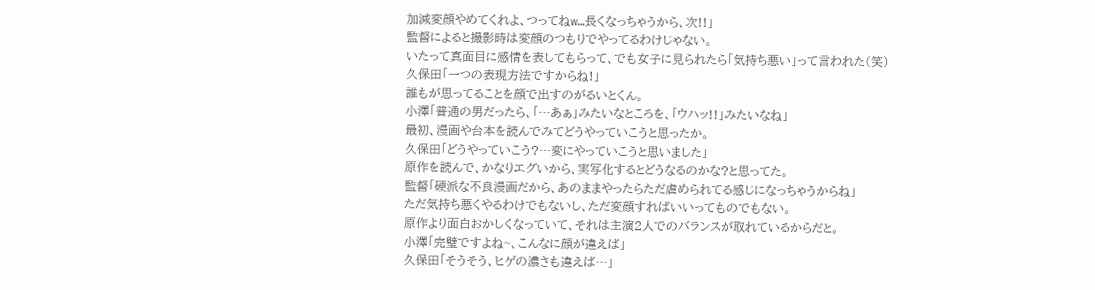加減変顔やめてくれよ、つってねw…長くなっちゃうから、次!!」
監督によると撮影時は変顔のつもりでやってるわけじゃない。
いたって真面目に感情を表してもらって、でも女子に見られたら「気持ち悪い」って言われた(笑)
久保田「一つの表現方法ですからね!」
誰もが思ってることを顔で出すのがるいとくん。
小澤「普通の男だったら、「…あぁ」みたいなところを、「ウハッ!!」みたいなね」
最初、漫画や台本を読んでみてどうやっていこうと思ったか。
久保田「どうやっていこう?…変にやっていこうと思いました」
原作を読んで、かなりエグいから、実写化するとどうなるのかな?と思ってた。
監督「硬派な不良漫画だから、あのままやったらただ虐められてる感じになっちゃうからね」
ただ気持ち悪くやるわけでもないし、ただ変顔すればいいってものでもない。
原作より面白おかしくなっていて、それは主演2人でのバランスが取れているからだと。
小澤「完璧ですよね~、こんなに顔が違えば」
久保田「そうそう、ヒゲの濃さも違えば…」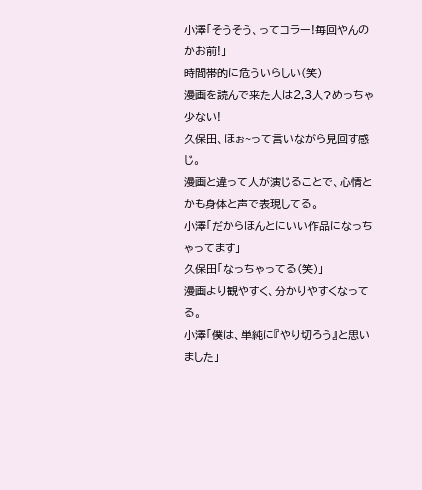小澤「そうそう、ってコラー!毎回やんのかお前!」
時間帯的に危ういらしい(笑)
漫画を読んで来た人は2,3人?めっちゃ少ない!
久保田、ほぉ~って言いながら見回す感じ。
漫画と違って人が演じることで、心情とかも身体と声で表現してる。
小澤「だからほんとにいい作品になっちゃってます」
久保田「なっちゃってる(笑)」
漫画より観やすく、分かりやすくなってる。
小澤「僕は、単純に『やり切ろう』と思いました」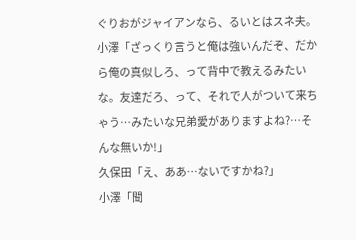ぐりおがジャイアンなら、るいとはスネ夫。
小澤「ざっくり言うと俺は強いんだぞ、だから俺の真似しろ、って背中で教えるみたいな。友達だろ、って、それで人がついて来ちゃう…みたいな兄弟愛がありますよね?…そんな無いか!」
久保田「え、ああ…ないですかね?」
小澤「聞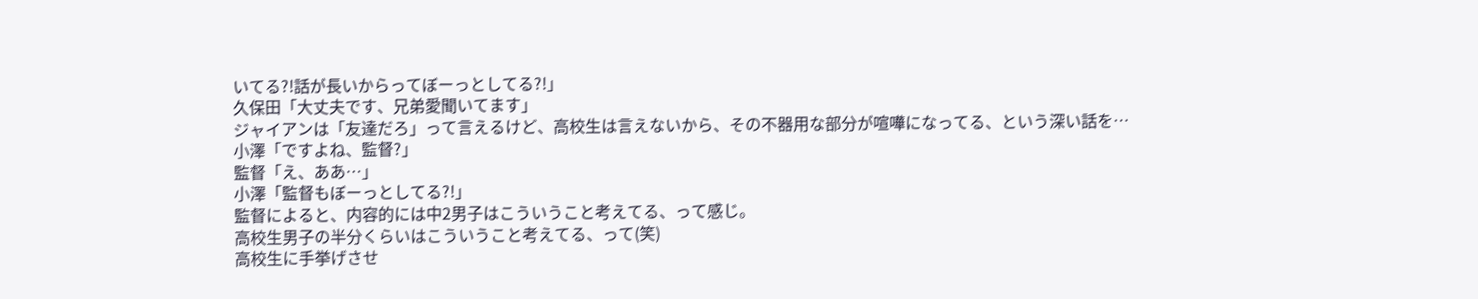いてる?!話が長いからってぼーっとしてる?!」
久保田「大丈夫です、兄弟愛聞いてます」
ジャイアンは「友達だろ」って言えるけど、高校生は言えないから、その不器用な部分が喧嘩になってる、という深い話を…
小澤「ですよね、監督?」
監督「え、ああ…」
小澤「監督もぼーっとしてる?!」
監督によると、内容的には中2男子はこういうこと考えてる、って感じ。
高校生男子の半分くらいはこういうこと考えてる、って(笑)
高校生に手挙げさせ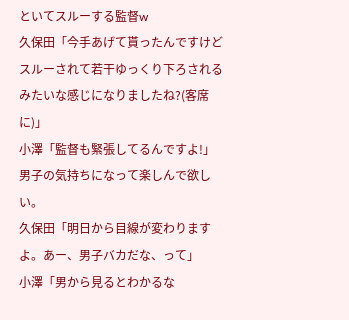といてスルーする監督w
久保田「今手あげて貰ったんですけどスルーされて若干ゆっくり下ろされるみたいな感じになりましたね?(客席に)」
小澤「監督も緊張してるんですよ!」
男子の気持ちになって楽しんで欲しい。
久保田「明日から目線が変わりますよ。あー、男子バカだな、って」
小澤「男から見るとわかるな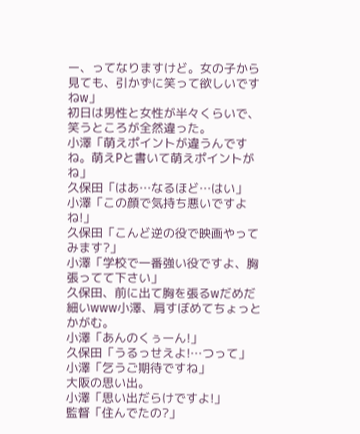ー、ってなりますけど。女の子から見ても、引かずに笑って欲しいですねw」
初日は男性と女性が半々くらいで、笑うところが全然違った。
小澤「萌えポイントが違うんですね。萌えPと書いて萌えポイントがね」
久保田「はあ…なるほど…はい」
小澤「この顔で気持ち悪いですよね!」
久保田「こんど逆の役で映画やってみます?」
小澤「学校で一番強い役ですよ、胸張ってて下さい」
久保田、前に出て胸を張るwだめだ細いwww小澤、肩すぼめてちょっとかがむ。
小澤「あんのくぅーん!」
久保田「うるっせえよ!…つって」
小澤「乞うご期待ですね」
大阪の思い出。
小澤「思い出だらけですよ!」
監督「住んでたの?」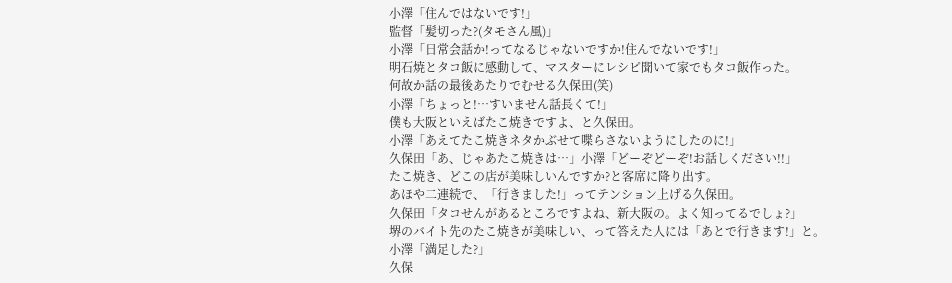小澤「住んではないです!」
監督「髪切った?(タモさん風)」
小澤「日常会話か!ってなるじゃないですか!住んでないです!」
明石焼とタコ飯に感動して、マスターにレシピ聞いて家でもタコ飯作った。
何故か話の最後あたりでむせる久保田(笑)
小澤「ちょっと!…すいません話長くて!」
僕も大阪といえばたこ焼きですよ、と久保田。
小澤「あえてたこ焼きネタかぶせて喋らさないようにしたのに!」
久保田「あ、じゃあたこ焼きは…」小澤「どーぞどーぞ!お話しください!!」
たこ焼き、どこの店が美味しいんですか?と客席に降り出す。
あほや二連続で、「行きました!」ってテンション上げる久保田。
久保田「タコせんがあるところですよね、新大阪の。よく知ってるでしょ?」
堺のバイト先のたこ焼きが美味しい、って答えた人には「あとで行きます!」と。
小澤「満足した?」
久保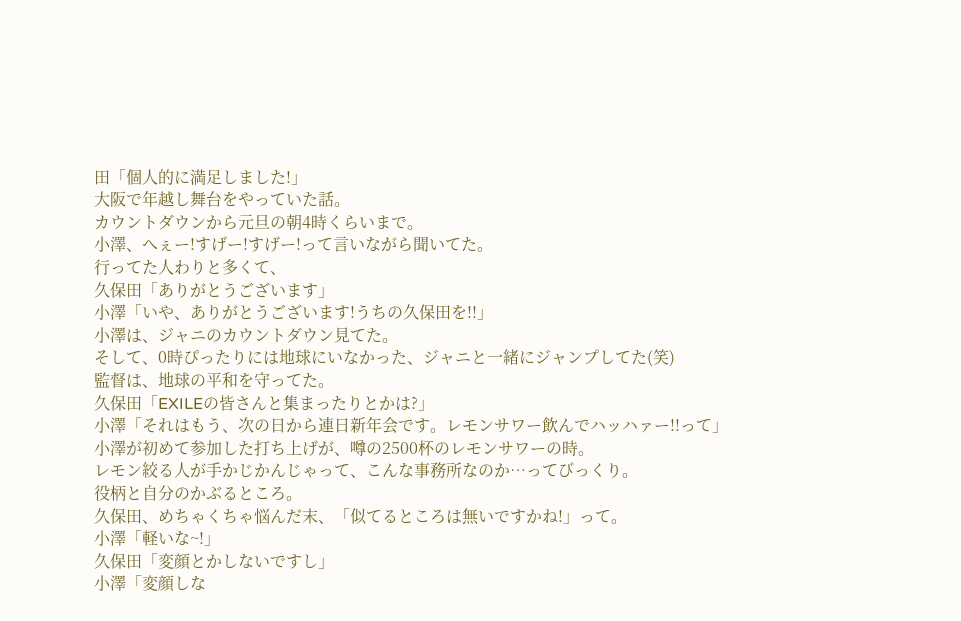田「個人的に満足しました!」
大阪で年越し舞台をやっていた話。
カウントダウンから元旦の朝4時くらいまで。
小澤、へぇー!すげー!すげー!って言いながら聞いてた。
行ってた人わりと多くて、
久保田「ありがとうございます」
小澤「いや、ありがとうございます!うちの久保田を!!」
小澤は、ジャニのカウントダウン見てた。
そして、0時ぴったりには地球にいなかった、ジャニと一緒にジャンプしてた(笑)
監督は、地球の平和を守ってた。
久保田「EXILEの皆さんと集まったりとかは?」
小澤「それはもう、次の日から連日新年会です。レモンサワー飲んでハッハァー!!って」
小澤が初めて参加した打ち上げが、噂の2500杯のレモンサワーの時。
レモン絞る人が手かじかんじゃって、こんな事務所なのか…ってびっくり。
役柄と自分のかぶるところ。
久保田、めちゃくちゃ悩んだ末、「似てるところは無いですかね!」って。
小澤「軽いな~!」
久保田「変顔とかしないですし」
小澤「変顔しな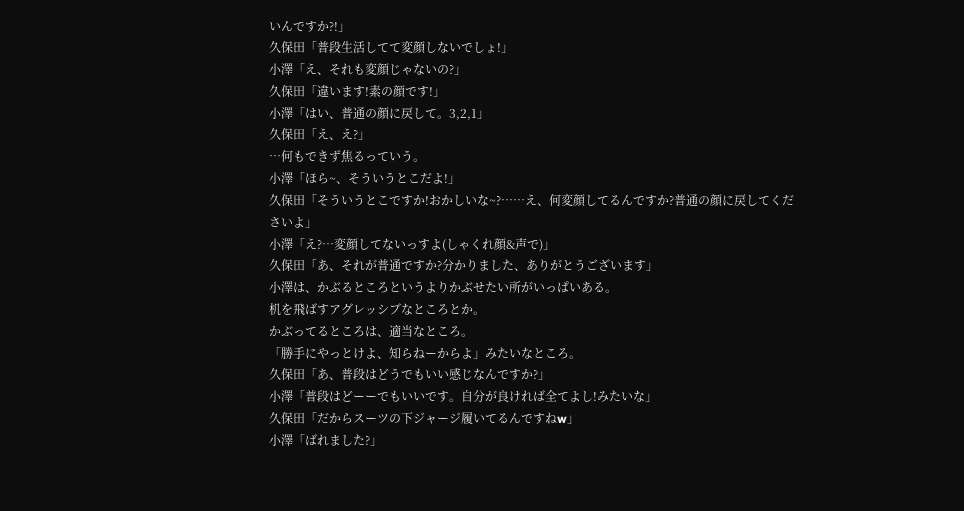いんですか?!」
久保田「普段生活してて変顔しないでしょ!」
小澤「え、それも変顔じゃないの?」
久保田「違います!素の顔です!」
小澤「はい、普通の顔に戻して。3,2,1」
久保田「え、え?」
…何もできず焦るっていう。
小澤「ほら~、そういうとこだよ!」
久保田「そういうとこですか!おかしいな~?……え、何変顔してるんですか?普通の顔に戻してくださいよ」
小澤「え?…変顔してないっすよ(しゃくれ顔&声で)」
久保田「あ、それが普通ですか?分かりました、ありがとうございます」
小澤は、かぶるところというよりかぶせたい所がいっぱいある。
机を飛ばすアグレッシブなところとか。
かぶってるところは、適当なところ。
「勝手にやっとけよ、知らねーからよ」みたいなところ。
久保田「あ、普段はどうでもいい感じなんですか?」
小澤「普段はどーーでもいいです。自分が良ければ全てよし!みたいな」
久保田「だからスーツの下ジャージ履いてるんですねw」
小澤「ばれました?」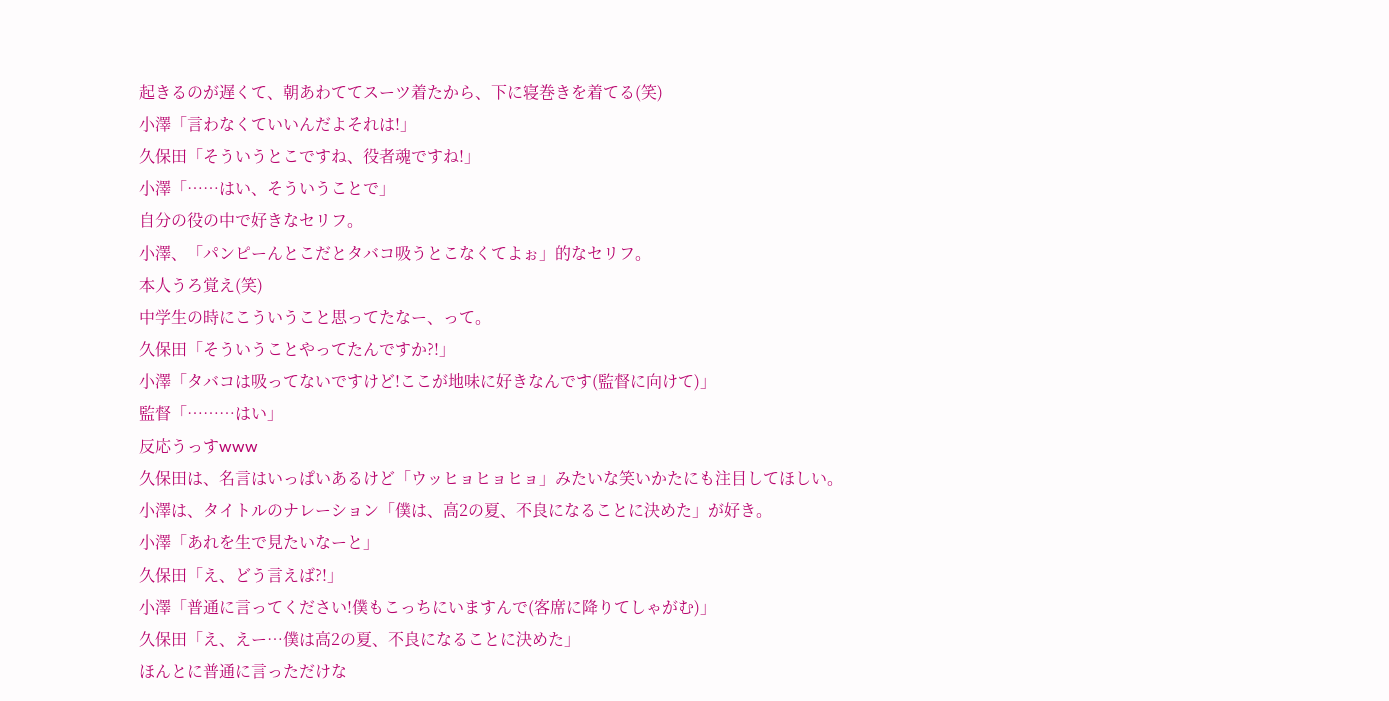起きるのが遅くて、朝あわててスーツ着たから、下に寝巻きを着てる(笑)
小澤「言わなくていいんだよそれは!」
久保田「そういうとこですね、役者魂ですね!」
小澤「……はい、そういうことで」
自分の役の中で好きなセリフ。
小澤、「パンピーんとこだとタバコ吸うとこなくてよぉ」的なセリフ。
本人うろ覚え(笑)
中学生の時にこういうこと思ってたなー、って。
久保田「そういうことやってたんですか?!」
小澤「タバコは吸ってないですけど!ここが地味に好きなんです(監督に向けて)」
監督「………はい」
反応うっすwww
久保田は、名言はいっぱいあるけど「ウッヒョヒョヒョ」みたいな笑いかたにも注目してほしい。
小澤は、タイトルのナレーション「僕は、高2の夏、不良になることに決めた」が好き。
小澤「あれを生で見たいなーと」
久保田「え、どう言えば?!」
小澤「普通に言ってください!僕もこっちにいますんで(客席に降りてしゃがむ)」
久保田「え、えー…僕は高2の夏、不良になることに決めた」
ほんとに普通に言っただけな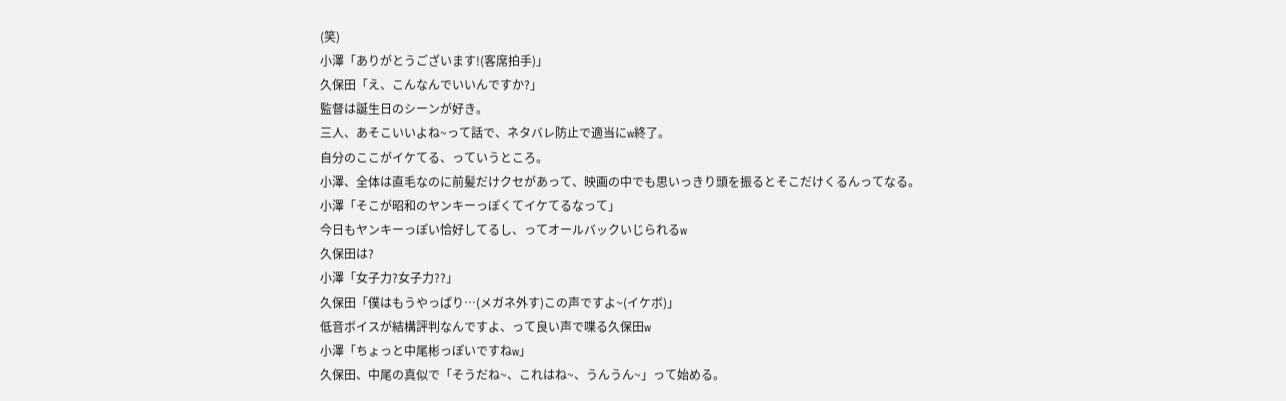(笑)
小澤「ありがとうございます!(客席拍手)」
久保田「え、こんなんでいいんですか?」
監督は誕生日のシーンが好き。
三人、あそこいいよね~って話で、ネタバレ防止で適当にw終了。
自分のここがイケてる、っていうところ。
小澤、全体は直毛なのに前髪だけクセがあって、映画の中でも思いっきり頭を振るとそこだけくるんってなる。
小澤「そこが昭和のヤンキーっぽくてイケてるなって」
今日もヤンキーっぽい恰好してるし、ってオールバックいじられるw
久保田は?
小澤「女子力?女子力??」
久保田「僕はもうやっぱり…(メガネ外す)この声ですよ~(イケボ)」
低音ボイスが結構評判なんですよ、って良い声で喋る久保田w
小澤「ちょっと中尾彬っぽいですねw」
久保田、中尾の真似で「そうだね~、これはね~、うんうん~」って始める。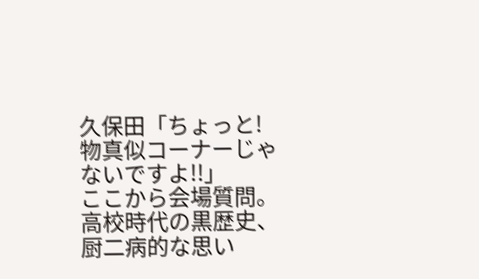久保田「ちょっと!物真似コーナーじゃないですよ!!」
ここから会場質問。
高校時代の黒歴史、厨二病的な思い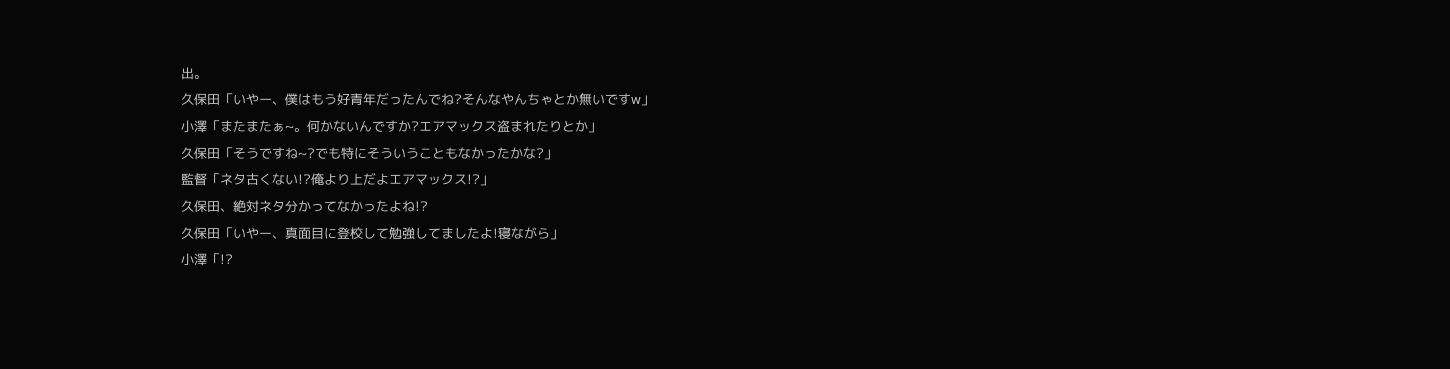出。
久保田「いやー、僕はもう好青年だったんでね?そんなやんちゃとか無いですw」
小澤「またまたぁ~。何かないんですか?エアマックス盗まれたりとか」
久保田「そうですね~?でも特にそういうこともなかったかな?」
監督「ネタ古くない!?俺より上だよエアマックス!?」
久保田、絶対ネタ分かってなかったよね!?
久保田「いやー、真面目に登校して勉強してましたよ!寝ながら」
小澤「!?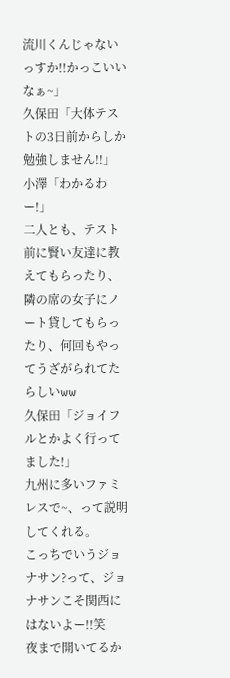流川くんじゃないっすか!!かっこいいなぁ~」
久保田「大体テストの3日前からしか勉強しません!!」
小澤「わかるわー!」
二人とも、テスト前に賢い友達に教えてもらったり、隣の席の女子にノート貸してもらったり、何回もやってうざがられてたらしいww
久保田「ジョイフルとかよく行ってました!」
九州に多いファミレスで~、って説明してくれる。
こっちでいうジョナサン?って、ジョナサンこそ関西にはないよー!!笑
夜まで開いてるか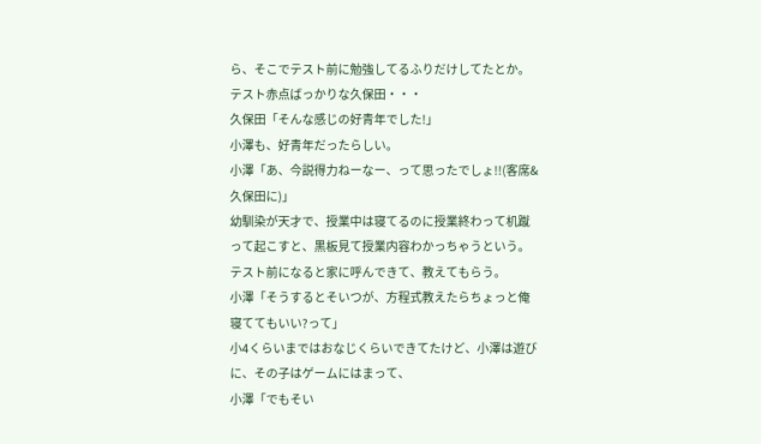ら、そこでテスト前に勉強してるふりだけしてたとか。
テスト赤点ばっかりな久保田・・・
久保田「そんな感じの好青年でした!」
小澤も、好青年だったらしい。
小澤「あ、今説得力ねーなー、って思ったでしょ!!(客席&久保田に)」
幼馴染が天才で、授業中は寝てるのに授業終わって机蹴って起こすと、黒板見て授業内容わかっちゃうという。
テスト前になると家に呼んできて、教えてもらう。
小澤「そうするとそいつが、方程式教えたらちょっと俺寝ててもいい?って」
小4くらいまではおなじくらいできてたけど、小澤は遊びに、その子はゲームにはまって、
小澤「でもそい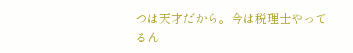つは天才だから。今は税理士やってるん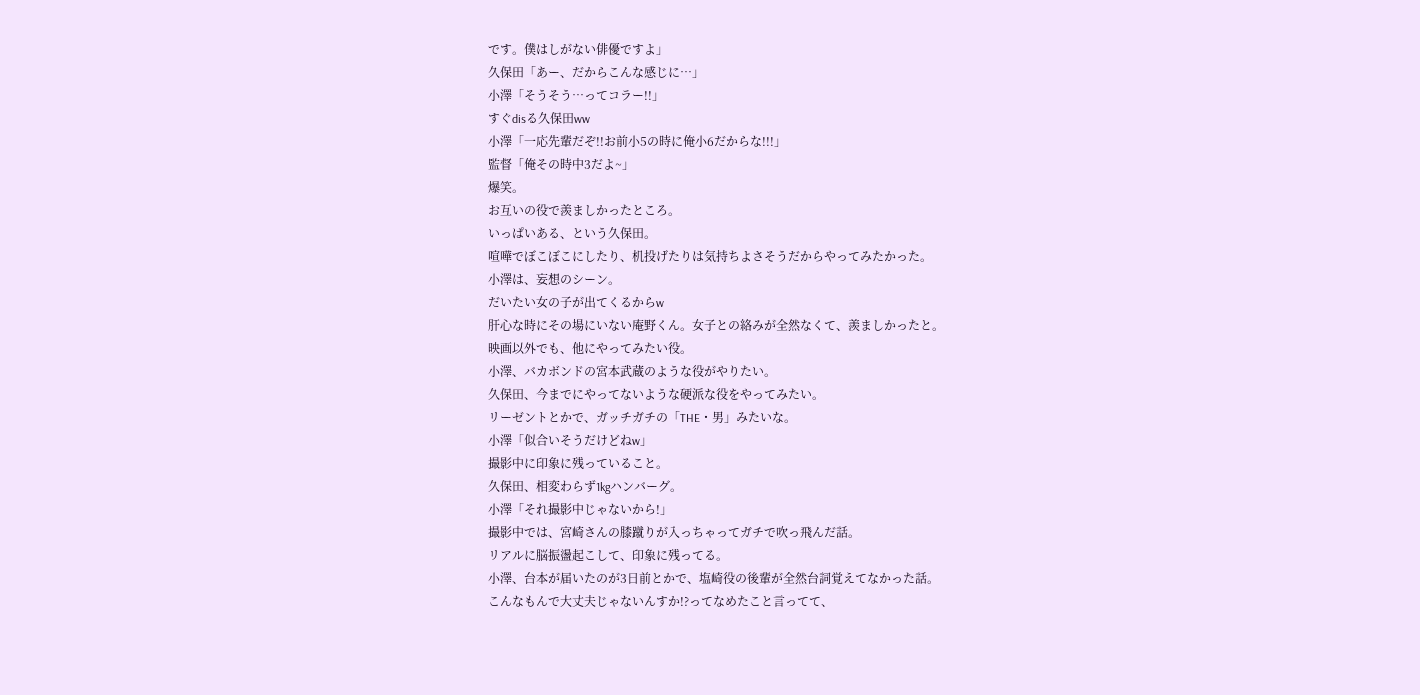です。僕はしがない俳優ですよ」
久保田「あー、だからこんな感じに…」
小澤「そうそう…ってコラー!!」
すぐdisる久保田ww
小澤「一応先輩だぞ!!お前小5の時に俺小6だからな!!!」
監督「俺その時中3だよ~」
爆笑。
お互いの役で羨ましかったところ。
いっぱいある、という久保田。
喧嘩でぼこぼこにしたり、机投げたりは気持ちよさそうだからやってみたかった。
小澤は、妄想のシーン。
だいたい女の子が出てくるからw
肝心な時にその場にいない庵野くん。女子との絡みが全然なくて、羨ましかったと。
映画以外でも、他にやってみたい役。
小澤、バカボンドの宮本武蔵のような役がやりたい。
久保田、今までにやってないような硬派な役をやってみたい。
リーゼントとかで、ガッチガチの「THE・男」みたいな。
小澤「似合いそうだけどねw」
撮影中に印象に残っていること。
久保田、相変わらず1kgハンバーグ。
小澤「それ撮影中じゃないから!」
撮影中では、宮崎さんの膝蹴りが入っちゃってガチで吹っ飛んだ話。
リアルに脳振盪起こして、印象に残ってる。
小澤、台本が届いたのが3日前とかで、塩崎役の後輩が全然台詞覚えてなかった話。
こんなもんで大丈夫じゃないんすか!?ってなめたこと言ってて、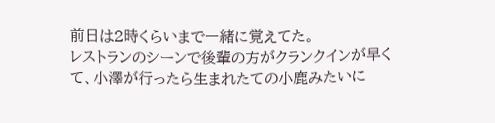前日は2時くらいまで一緒に覚えてた。
レストランのシーンで後輩の方がクランクインが早くて、小澤が行ったら生まれたての小鹿みたいに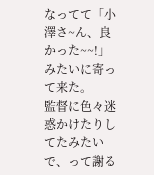なってて「小澤さ~ん、良かった~~!」みたいに寄って来た。
監督に色々迷惑かけたりしてたみたいで、って謝る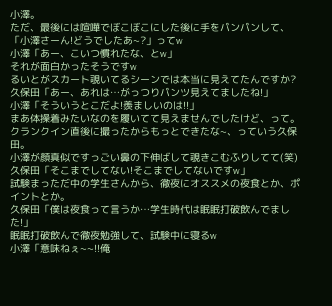小澤。
ただ、最後には喧嘩でぼこぼこにした後に手をパンパンして、「小澤さーん!どうでしたあ~?」ってw
小澤「あー、こいつ慣れたな、とw」
それが面白かったそうですw
るいとがスカート覗いてるシーンでは本当に見えてたんですか?
久保田「あー、あれは…がっつりパンツ見えてましたね!」
小澤「そういうとこだよ!羨ましいのは!!」
まあ体操着みたいなのを履いてて見えませんでしたけど、って。
クランクイン直後に撮ったからもっとできたな~、っていう久保田。
小澤が顔真似ですっごい鼻の下伸ばして覗きこむふりしてて(笑)
久保田「そこまでしてない!そこまでしてないですw」
試験まっただ中の学生さんから、徹夜にオススメの夜食とか、ポイントとか。
久保田「僕は夜食って言うか…学生時代は眠眠打破飲んでました!」
眠眠打破飲んで徹夜勉強して、試験中に寝るw
小澤「意味ねぇ~~!!俺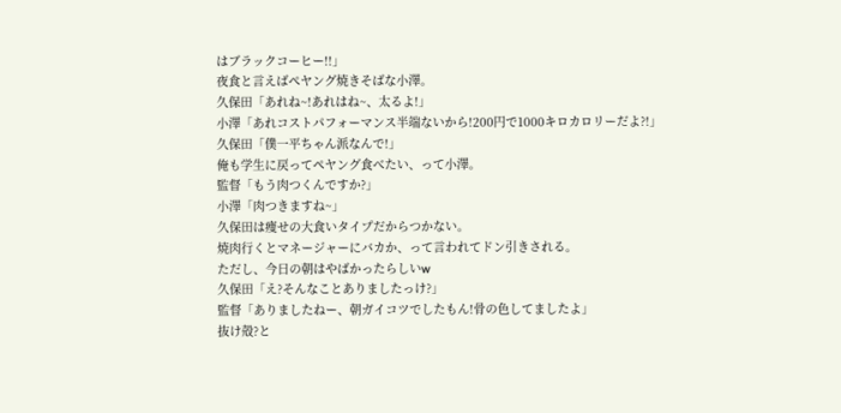はブラックコーヒー!!」
夜食と言えばぺヤング焼きそばな小澤。
久保田「あれね~!あれはね~、太るよ!」
小澤「あれコストパフォーマンス半端ないから!200円で1000キロカロリーだよ?!」
久保田「僕一平ちゃん派なんで!」
俺も学生に戻ってペヤング食べたい、って小澤。
監督「もう肉つくんですか?」
小澤「肉つきますね~」
久保田は痩せの大食いタイプだからつかない。
焼肉行くとマネージャーにバカか、って言われてドン引きされる。
ただし、今日の朝はやばかったらしいw
久保田「え?そんなことありましたっけ?」
監督「ありましたねー、朝ガイコツでしたもん!骨の色してましたよ」
抜け殻?と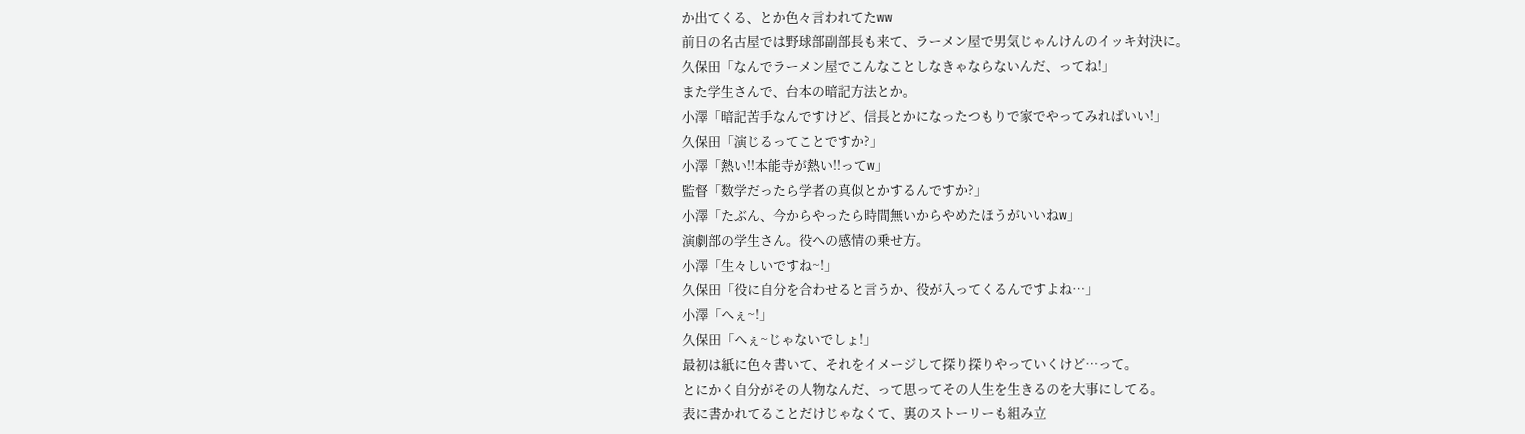か出てくる、とか色々言われてたww
前日の名古屋では野球部副部長も来て、ラーメン屋で男気じゃんけんのイッキ対決に。
久保田「なんでラーメン屋でこんなことしなきゃならないんだ、ってね!」
また学生さんで、台本の暗記方法とか。
小澤「暗記苦手なんですけど、信長とかになったつもりで家でやってみればいい!」
久保田「演じるってことですか?」
小澤「熱い!!本能寺が熱い!!ってw」
監督「数学だったら学者の真似とかするんですか?」
小澤「たぶん、今からやったら時間無いからやめたほうがいいねw」
演劇部の学生さん。役への感情の乗せ方。
小澤「生々しいですね~!」
久保田「役に自分を合わせると言うか、役が入ってくるんですよね…」
小澤「へぇ~!」
久保田「へぇ~じゃないでしょ!」
最初は紙に色々書いて、それをイメージして探り探りやっていくけど…って。
とにかく自分がその人物なんだ、って思ってその人生を生きるのを大事にしてる。
表に書かれてることだけじゃなくて、裏のストーリーも組み立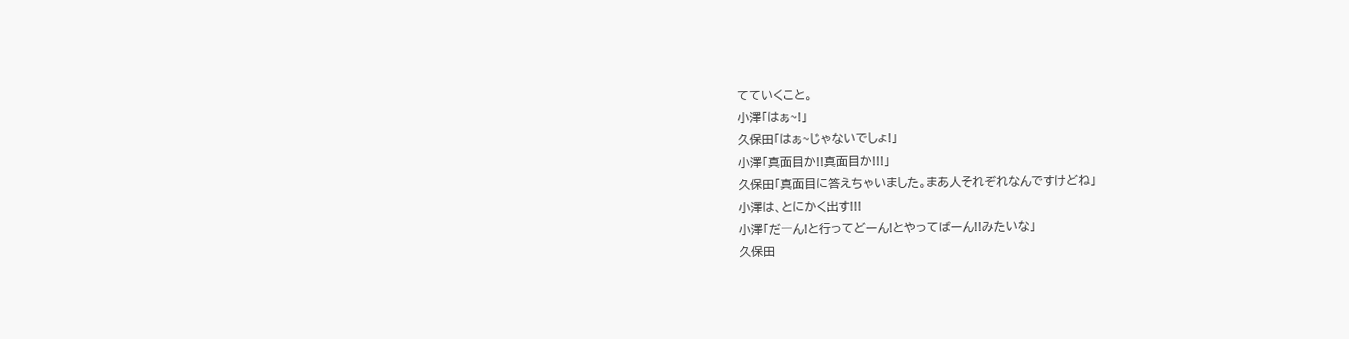てていくこと。
小澤「はぁ~!」
久保田「はぁ~じゃないでしょ!」
小澤「真面目か!!真面目か!!!」
久保田「真面目に答えちゃいました。まあ人それぞれなんですけどね」
小澤は、とにかく出す!!!
小澤「だ―ん!と行ってどーん!とやってばーん!!みたいな」
久保田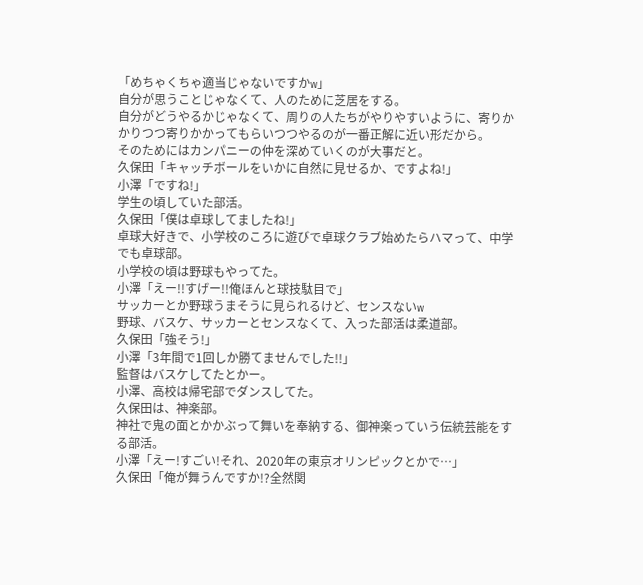「めちゃくちゃ適当じゃないですかw」
自分が思うことじゃなくて、人のために芝居をする。
自分がどうやるかじゃなくて、周りの人たちがやりやすいように、寄りかかりつつ寄りかかってもらいつつやるのが一番正解に近い形だから。
そのためにはカンパニーの仲を深めていくのが大事だと。
久保田「キャッチボールをいかに自然に見せるか、ですよね!」
小澤「ですね!」
学生の頃していた部活。
久保田「僕は卓球してましたね!」
卓球大好きで、小学校のころに遊びで卓球クラブ始めたらハマって、中学でも卓球部。
小学校の頃は野球もやってた。
小澤「えー!!すげー!!俺ほんと球技駄目で」
サッカーとか野球うまそうに見られるけど、センスないw
野球、バスケ、サッカーとセンスなくて、入った部活は柔道部。
久保田「強そう!」
小澤「3年間で1回しか勝てませんでした!!」
監督はバスケしてたとかー。
小澤、高校は帰宅部でダンスしてた。
久保田は、神楽部。
神社で鬼の面とかかぶって舞いを奉納する、御神楽っていう伝統芸能をする部活。
小澤「えー!すごい!それ、2020年の東京オリンピックとかで…」
久保田「俺が舞うんですか!?全然関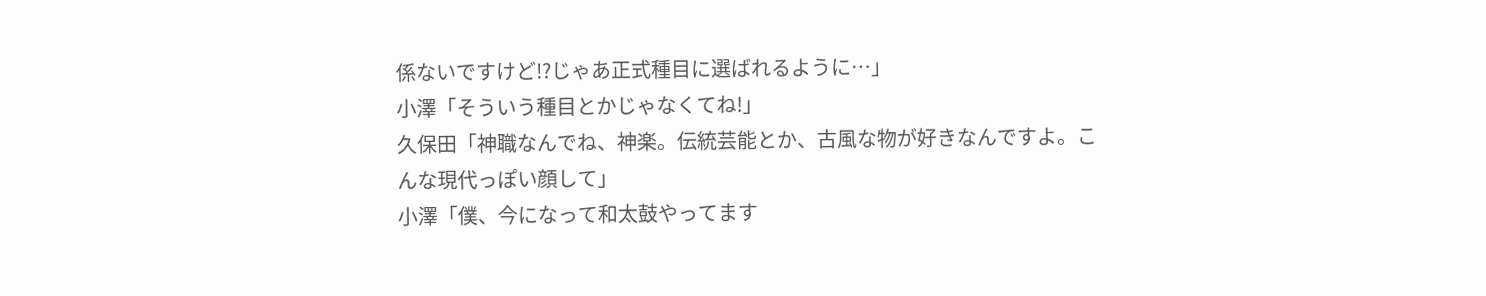係ないですけど!?じゃあ正式種目に選ばれるように…」
小澤「そういう種目とかじゃなくてね!」
久保田「神職なんでね、神楽。伝統芸能とか、古風な物が好きなんですよ。こんな現代っぽい顔して」
小澤「僕、今になって和太鼓やってます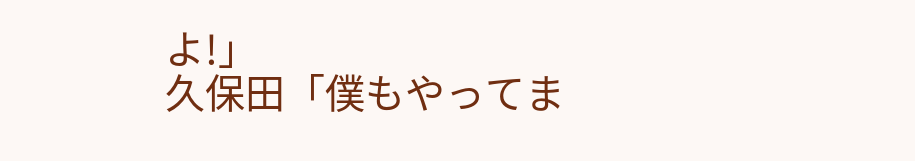よ!」
久保田「僕もやってま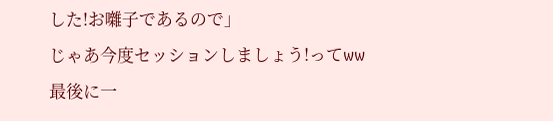した!お囃子であるので」
じゃあ今度セッションしましょう!ってww
最後に一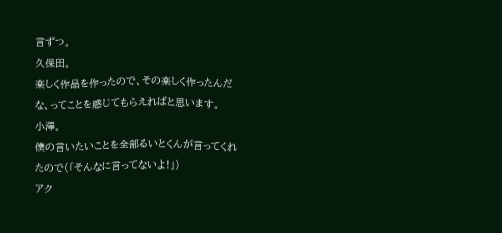言ずつ。
久保田。
楽しく作品を作ったので、その楽しく作ったんだな、ってことを感じてもらえればと思います。
小澤。
僕の言いたいことを全部るいとくんが言ってくれたので(「そんなに言ってないよ!」)
アク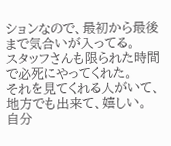ションなので、最初から最後まで気合いが入ってる。
スタッフさんも限られた時間で必死にやってくれた。
それを見てくれる人がいて、地方でも出来て、嬉しい。
自分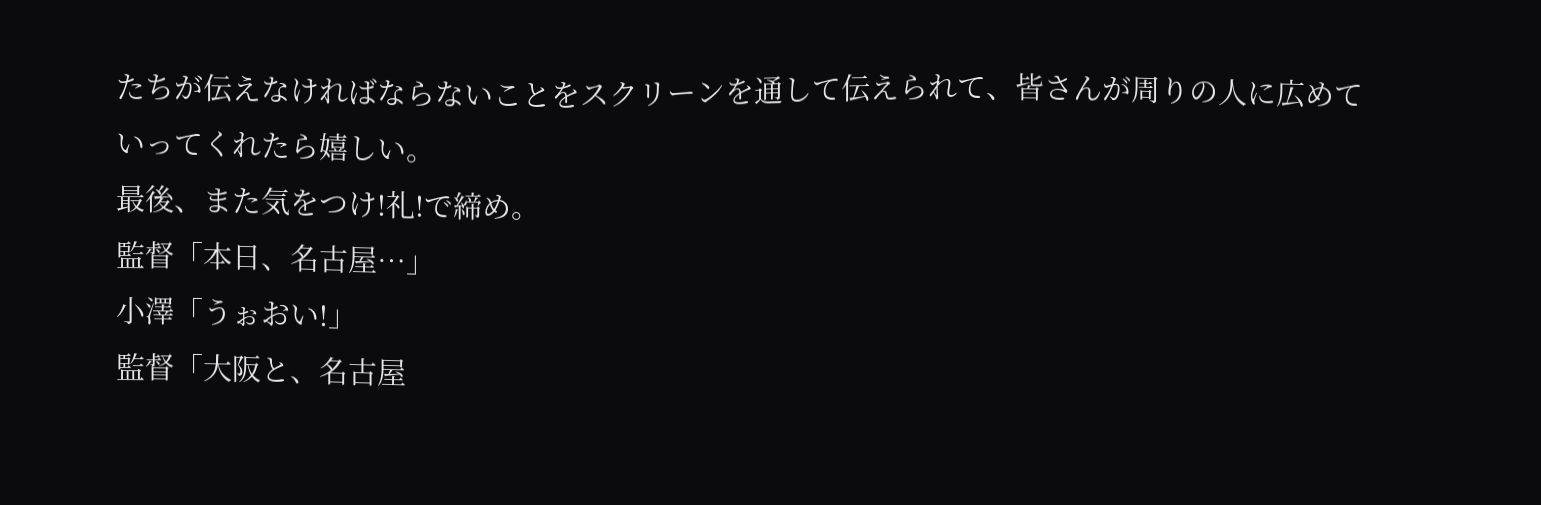たちが伝えなければならないことをスクリーンを通して伝えられて、皆さんが周りの人に広めていってくれたら嬉しい。
最後、また気をつけ!礼!で締め。
監督「本日、名古屋…」
小澤「うぉおい!」
監督「大阪と、名古屋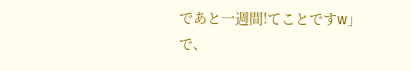であと一週間!てことですw」
で、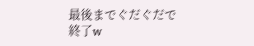最後までぐだぐだで終了w